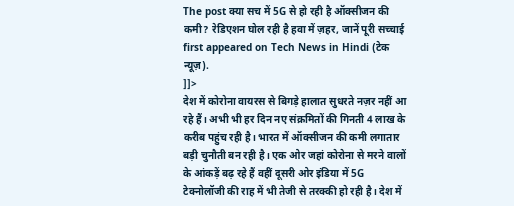The post क्या सच में 5G से हो रही है ऑक्सीजन की कमी? रेडिएशन घोल रही है हवा में ज़हर, जानें पूरी सच्चाई first appeared on Tech News in Hindi (टेक न्यूज़).
]]>
देश में कोरोना वायरस से बिगड़े हालात सुधरते नज़र नहीं आ रहे हैं। अभी भी हर दिन नए संक्रमितों की गिनती 4 लाख के करीब पहुंच रही है। भारत में ऑक्सीजन की कमी लगातार बड़ी चुनौती बन रही है। एक ओर जहां कोरोना से मरने वालों के आंकड़ें बढ़ रहे हैं वहीं दूसरी ओर इंडिया में 5G टेक्नोलॉजी की राह में भी तेजी से तरक्की हो रही है। देश में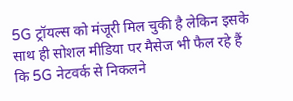5G ट्रॉयल्स को मंजूरी मिल चुकी है लेकिन इसके साथ ही सोशल मीडिया पर मैसेज भी फैल रहे हैं कि 5G नेटवर्क से निकलने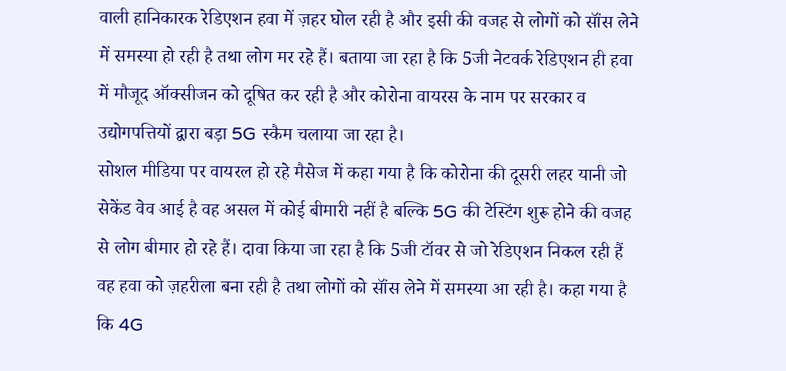वाली हानिकारक रेडिएशन हवा में ज़हर घोल रही है और इसी की वजह से लोगों को सॉंस लेने में समस्या हो रही है तथा लोग मर रहे हैं। बताया जा रहा है कि 5जी नेटवर्क रेडिएशन ही हवा में मौजूद ऑक्सीजन को दूषित कर रही है और कोरोना वायरस के नाम पर सरकार व उद्योगपत्तियों द्वारा बड़ा 5G स्कैम चलाया जा रहा है।
सोशल मीडिया पर वायरल हो रहे मैसेज में कहा गया है कि कोरोना की दूसरी लहर यानी जो सेकेंड वेव आई है वह असल में कोई बीमारी नहीं है बल्कि 5G की टेस्टिंग शुरू होने की वजह से लोग बीमार हो रहे हैं। दावा किया जा रहा है कि 5जी टॉवर से जो रेडिएशन निकल रही हैं वह हवा को ज़हरीला बना रही है तथा लोगों को सॉंस लेने में समस्या आ रही है। कहा गया है कि 4G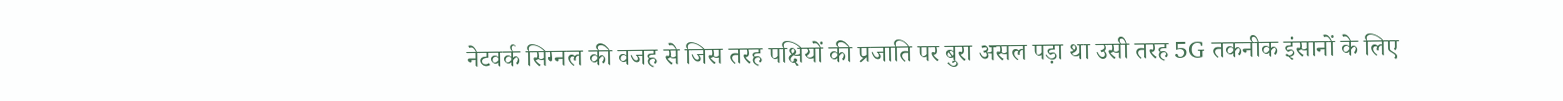नेटवर्क सिग्नल की वजह से जिस तरह पक्षियों की प्रजाति पर बुरा असल पड़ा था उसी तरह 5G तकनीक इंसानों के लिए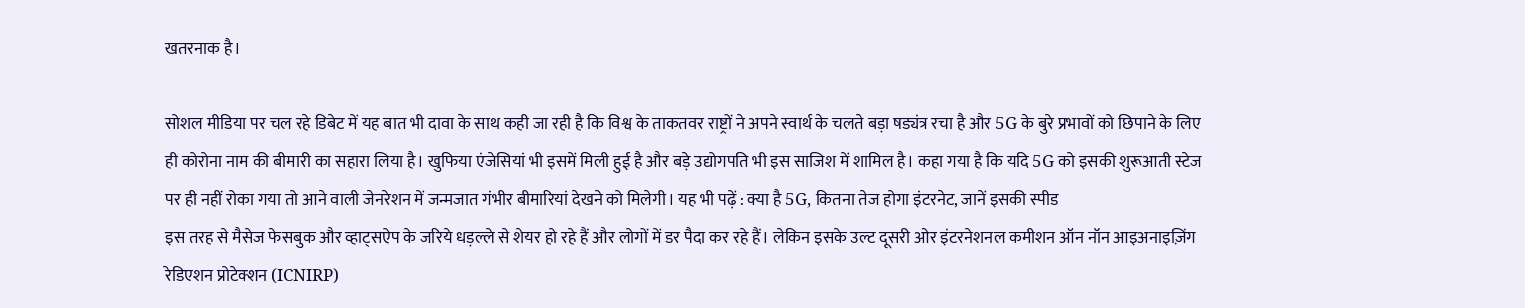खतरनाक है।

सोशल मीडिया पर चल रहे डिबेट में यह बात भी दावा के साथ कही जा रही है कि विश्व के ताकतवर राष्ट्रों ने अपने स्वार्थ के चलते बड़ा षड्यंत्र रचा है और 5G के बुरे प्रभावों को छिपाने के लिए ही कोरोना नाम की बीमारी का सहारा लिया है। खुफिया एंजेसियां भी इसमें मिली हुई है और बड़े उद्योगपति भी इस साजिश में शामिल है। कहा गया है कि यदि 5G को इसकी शुरूआती स्टेज पर ही नहीं रोका गया तो आने वाली जेनरेशन में जन्मजात गंभीर बीमारियां देखने को मिलेगी। यह भी पढ़ें : क्या है 5G, कितना तेज होगा इंटरनेट, जानें इसकी स्पीड
इस तरह से मैसेज फेसबुक और व्हाट्सऐप के जरिये धड़ल्ले से शेयर हो रहे हैं और लोगों में डर पैदा कर रहे हैं। लेकिन इसके उल्ट दूसरी ओर इंटरनेशनल कमीशन ऑन नॉन आइअनाइज़िंग रेडिएशन प्रोटेक्शन (ICNIRP)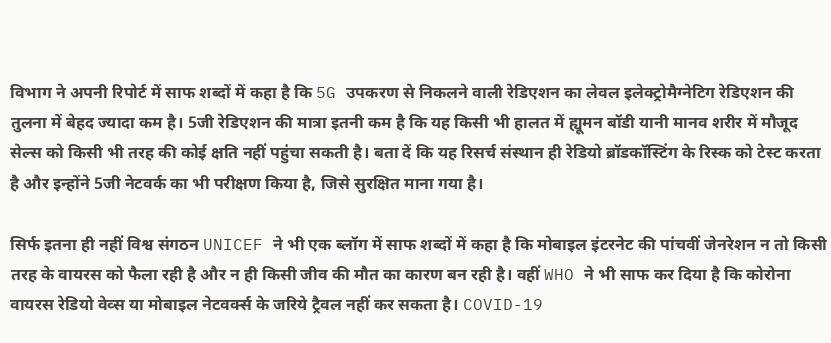विभाग ने अपनी रिपोर्ट में साफ शब्दों में कहा है कि 5G उपकरण से निकलने वाली रेडिएशन का लेवल इलेक्ट्रोमैग्नेटिग रेडिएशन की तुलना में बेहद ज्यादा कम है। 5जी रेडिएशन की मात्रा इतनी कम है कि यह किसी भी हालत में ह्यूमन बॉडी यानी मानव शरीर में मौजूद सेल्स को किसी भी तरह की कोई क्षति नहीं पहुंचा सकती है। बता दें कि यह रिसर्च संस्थान ही रेडियो ब्रॉडकॉस्टिंग के रिस्क को टेस्ट करता है और इन्होंने 5जी नेटवर्क का भी परीक्षण किया है, जिसे सुरक्षित माना गया है।

सिर्फ इतना ही नहीं विश्व संगठन UNICEF ने भी एक ब्लॉग में साफ शब्दों में कहा है कि मोबाइल इंटरनेट की पांचवीं जेनरेशन न तो किसी तरह के वायरस को फैला रही है और न ही किसी जीव की मौत का कारण बन रही है। वहीं WHO ने भी साफ कर दिया है कि कोरोना वायरस रेडियो वेव्स या मोबाइल नेटवर्क्स के जरिये ट्रैवल नहीं कर सकता है। COVID-19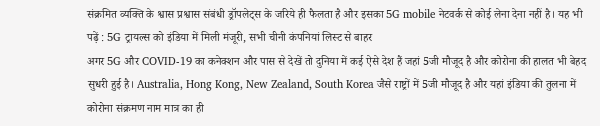संक्रमित व्यक्ति के श्वास प्रश्वास संबंधी ड्रॉपलेट्स के जरिये ही फैलता है और इसका 5G mobile नेटवर्क से कोई लेना देना नहीं है। यह भी पढ़ें : 5G ट्रायल्स को इंडिया में मिली मंजूरी, सभी चीनी कंपनियां लिस्ट से बाहर
अगर 5G और COVID-19 का कनेक्शन और पास से देखें तो दुनिया में कई ऐसे देश हैं जहां 5जी मौजूद है और कोरोना की हालत भी बेहद सुधरी हुई है। Australia, Hong Kong, New Zealand, South Korea जैसे राष्ट्रों में 5जी मौजूद है और यहां इंडिया की तुलना में कोरोना संक्रमण नाम मात्र का ही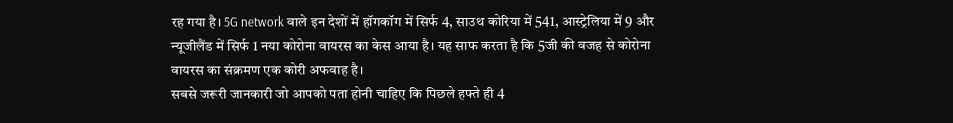रह गया है। 5G network वाले इन देशों में हॉगकॉग में सिर्फ 4, साउथ कोरिया में 541, आस्ट्रेलिया में 9 और न्यूजीलैंड में सिर्फ 1 नया कोरोना वायरस का केस आया है। यह साफ करता है कि 5जी की वजह से कोरोना वायरस का संक्रमण एक कोरी अफवाह है।
सबसे जरूरी जानकारी जो आपको पता होनी चाहिए कि पिछले हफ्ते ही 4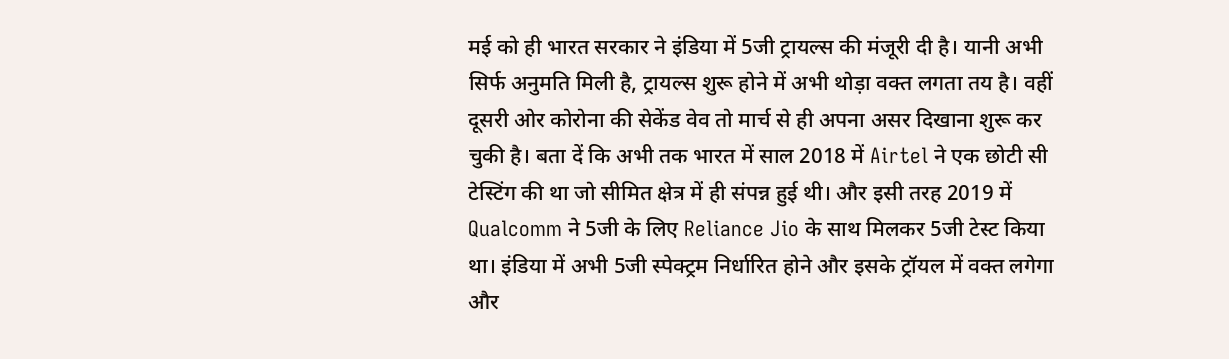मई को ही भारत सरकार ने इंडिया में 5जी ट्रायल्स की मंजूरी दी है। यानी अभी सिर्फ अनुमति मिली है, ट्रायल्स शुरू होने में अभी थोड़ा वक्त लगता तय है। वहीं दूसरी ओर कोरोना की सेकेंड वेव तो मार्च से ही अपना असर दिखाना शुरू कर चुकी है। बता दें कि अभी तक भारत में साल 2018 में Airtel ने एक छोटी सी टेस्टिंग की था जो सीमित क्षेत्र में ही संपन्न हुई थी। और इसी तरह 2019 में Qualcomm ने 5जी के लिए Reliance Jio के साथ मिलकर 5जी टेस्ट किया था। इंडिया में अभी 5जी स्पेक्ट्रम निर्धारित होने और इसके ट्रॉयल में वक्त लगेगा और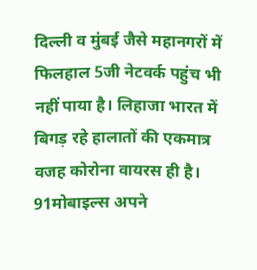दिल्ली व मुंबई जैसे महानगरों में फिलहाल 5जी नेटवर्क पहुंच भी नहीं पाया है। लिहाजा भारत में बिगड़ रहे हालातों की एकमात्र वजह कोरोना वायरस ही है।
91मोबाइल्स अपने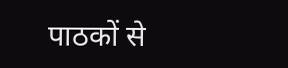पाठकों से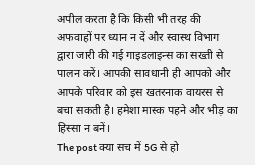अपील करता है कि किसी भी तरह की अफवाहों पर ध्यान न दें और स्वास्थ विभाग द्वारा जारी की गई गाइडलाइन्स का सख्ती से पालन करें। आपकी सावधानी ही आपको और आपके परिवार को इस खतरनाक वायरस से बचा सकती है। हमेशा मास्क पहने और भीड़ का हिस्सा न बनें।
The post क्या सच में 5G से हो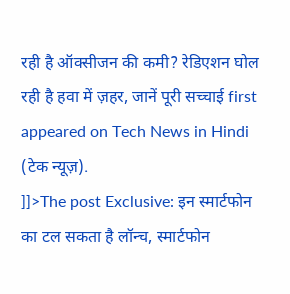रही है ऑक्सीजन की कमी? रेडिएशन घोल रही है हवा में ज़हर, जानें पूरी सच्चाई first appeared on Tech News in Hindi (टेक न्यूज़).
]]>The post Exclusive: इन स्मार्टफोन का टल सकता है लॉन्च, स्मार्टफोन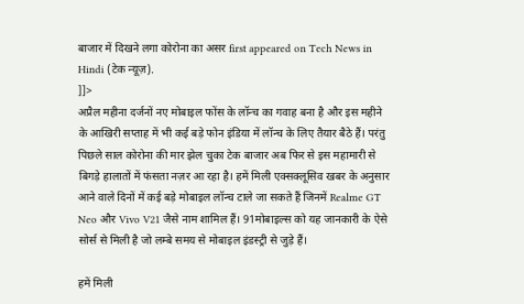बाजार में दिखने लगा कोरोना का असर first appeared on Tech News in Hindi (टेक न्यूज़).
]]>
अप्रैल महीना दर्जनों नए मोबाइल फोंस के लॉन्च का गवाह बना है और इस महीने के आखिरी सप्ताह में भी कई बड़े फोन इंडिया में लॉन्च के लिए तैयार बैठे हैं। परंतु पिछले साल कोरोना की मार झेल चुका टेक बाजार अब फिर से इस महामारी से बिगड़े हालातों में फंसता नज़र आ रहा है। हमें मिली एक्सक्लूसिव खबर के अनुसार आने वाले दिनों में कई बड़े मोबाइल लॉन्च टाले जा सकते हैं जिनमें Realme GT Neo और Vivo V21 जैसे नाम शामिल हैं। 91मोबाइल्स को यह जानकारी के ऐसे सोर्स से मिली है जो लम्बे समय से मोबाइल इंडस्ट्री से जुड़े हैं।

हमें मिली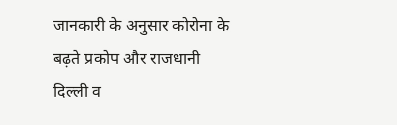जानकारी के अनुसार कोरोना के बढ़ते प्रकोप और राजधानी दिल्ली व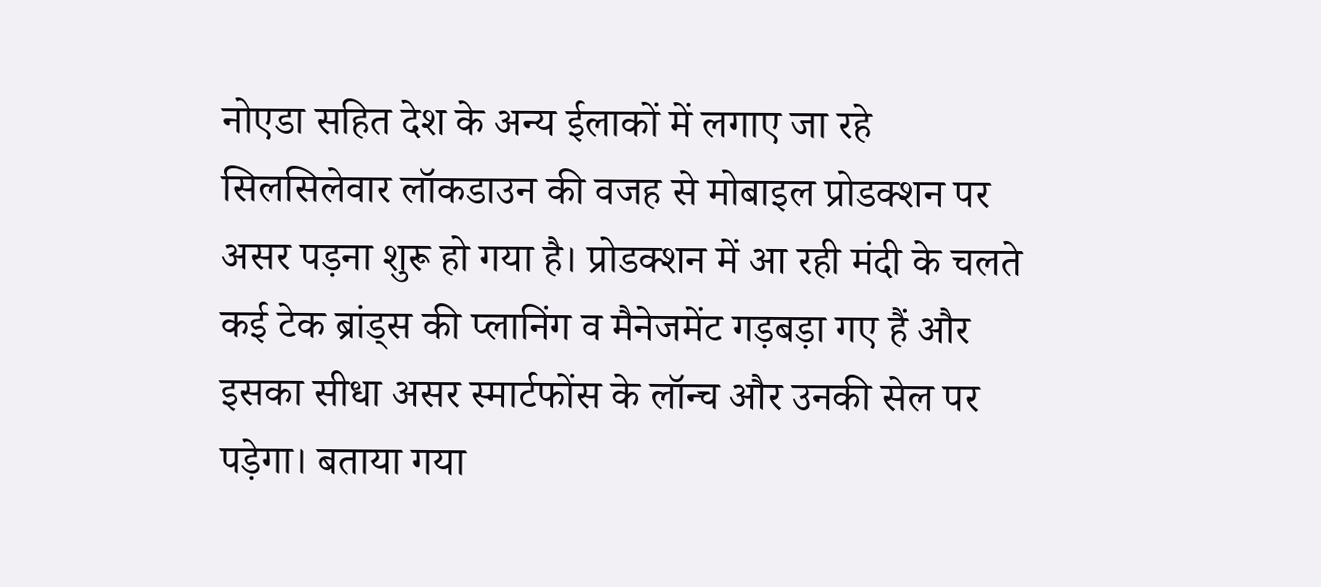नोएडा सहित देश के अन्य ईलाकों में लगाए जा रहे सिलसिलेवार लॉकडाउन की वजह से मोबाइल प्रोडक्शन पर असर पड़ना शुरू हो गया है। प्रोडक्शन में आ रही मंदी के चलते कई टेक ब्रांड्स की प्लानिंग व मैनेजमेंट गड़बड़ा गए हैं और इसका सीधा असर स्मार्टफोंस के लॉन्च और उनकी सेल पर पड़ेगा। बताया गया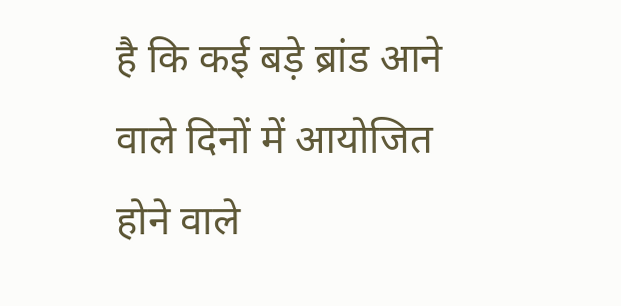है कि कई बड़े ब्रांड आने वाले दिनों में आयोजित होने वाले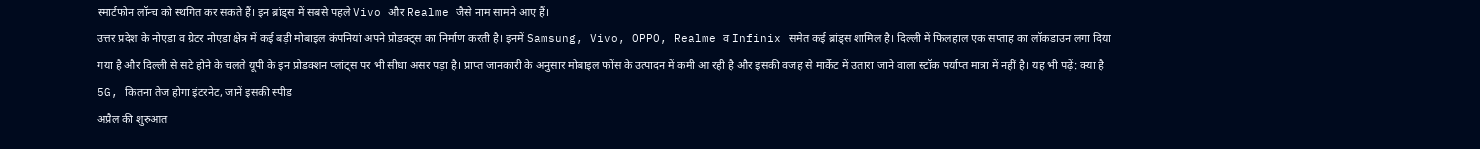स्मार्टफोन लॉन्च को स्थगित कर सकते हैं। इन ब्रांड्स में सबसे पहले Vivo और Realme जैसे नाम सामने आए हैं।
उत्तर प्रदेश के नोएडा व ग्रेटर नोएडा क्षेत्र में कई बड़ी मोबाइल कंपनियां अपने प्रोडक्ट्स का निर्माण करती है। इनमें Samsung, Vivo, OPPO, Realme व Infinix समेत कई ब्रांड्स शामिल है। दिल्ली में फिलहाल एक सप्ताह का लॉकडाउन लगा दिया गया है और दिल्ली से सटे होने के चलते यूपी के इन प्रोडक्शन प्लांट्स पर भी सीधा असर पड़ा है। प्राप्त जानकारी के अनुसार मोबाइल फोंस के उत्पादन में कमी आ रही है और इसकी वजह से मार्केट में उतारा जाने वाला स्टॉक पर्याप्त मात्रा में नहीं है। यह भी पढ़ें: क्या है 5G, कितना तेज होगा इंटरनेट, जानें इसकी स्पीड
अप्रैल की शुरुआत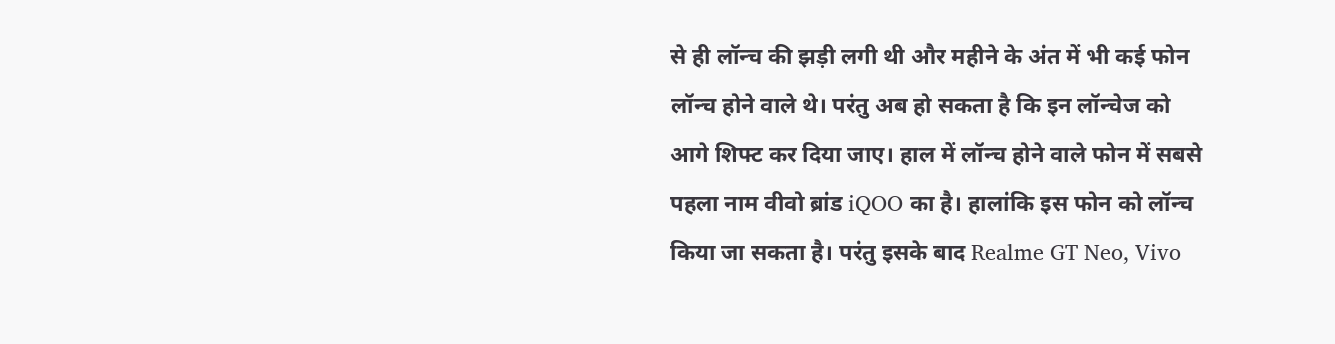से ही लॉन्च की झड़ी लगी थी और महीने के अंत में भी कई फोन लॉन्च होने वाले थे। परंतु अब हो सकता है कि इन लॉन्चेज को आगे शिफ्ट कर दिया जाए। हाल में लॉन्च होने वाले फोन में सबसे पहला नाम वीवो ब्रांड iQOO का है। हालांकि इस फोन को लॉन्च किया जा सकता है। परंतु इसके बाद Realme GT Neo, Vivo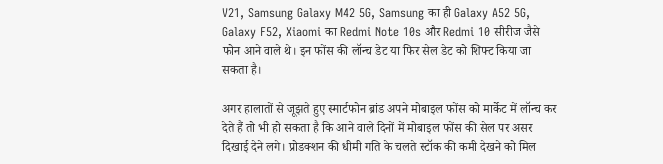V21, Samsung Galaxy M42 5G, Samsung का ही Galaxy A52 5G, Galaxy F52, Xiaomi का Redmi Note 10s और Redmi 10 सीरीज जैसे फोन आने वाले थे। इन फोंस की लॉन्च डेट या फिर सेल डेट को शिफ्ट किया जा सकता है।

अगर हालातों से जूझते हुए स्मार्टफोन ब्रांड अपने मोबाइल फोंस को मार्केट में लॉन्च कर देते हैं तो भी हो सकता है कि आने वाले दिनों में मोबाइल फोंस की सेल पर असर दिखाई देने लगे। प्रोडक्शन की धीमी गति के चलते स्टॉक की कमी देखने को मिल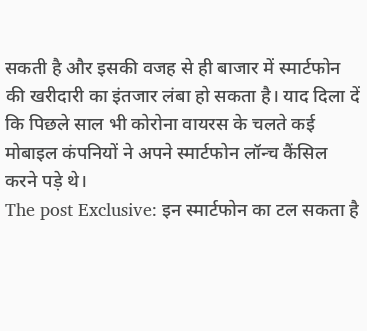सकती है और इसकी वजह से ही बाजार में स्मार्टफोन की खरीदारी का इंतजार लंबा हो सकता है। याद दिला दें कि पिछले साल भी कोरोना वायरस के चलते कई मोबाइल कंपनियों ने अपने स्मार्टफोन लॉन्च कैंसिल करने पड़े थे।
The post Exclusive: इन स्मार्टफोन का टल सकता है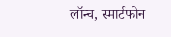लॉन्च, स्मार्टफोन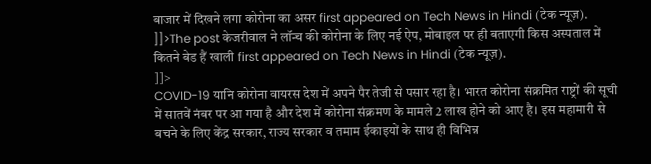बाजार में दिखने लगा कोरोना का असर first appeared on Tech News in Hindi (टेक न्यूज़).
]]>The post केजरीवाल ने लॉन्च की कोरोना के लिए नई ऐप, मोबाइल पर ही बताएगी किस अस्पताल में कितने बेड हैं खाली first appeared on Tech News in Hindi (टेक न्यूज़).
]]>
COVID-19 यानि कोरोना वायरस देश में अपने पैर तेजी से पसार रहा है। भारत कोरोना संक्रमित राष्ट्रों की सूची में सातवें नंबर पर आ गया है और देश में कोरोना संक्रमण के मामले 2 लाख होने को आए है। इस महामारी से बचने के लिए केंद्र सरकार, राज्य सरकार व तमाम ईकाइयों के साथ ही विभिन्न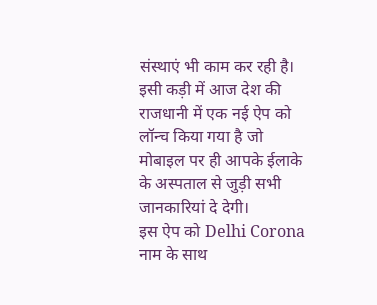संस्थाएं भी काम कर रही है। इसी कड़ी में आज देश की राजधानी में एक नई ऐप को लॉन्च किया गया है जो मोबाइल पर ही आपके ईलाके के अस्पताल से जुड़ी सभी जानकारियां दे देगी।
इस ऐप को Delhi Corona नाम के साथ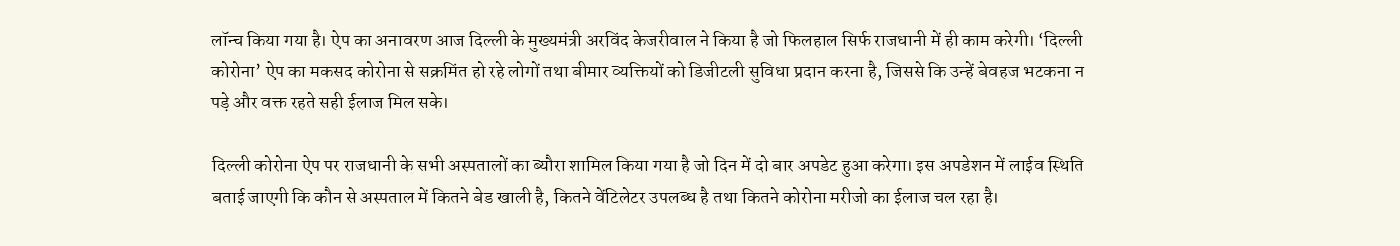लॉन्च किया गया है। ऐप का अनावरण आज दिल्ली के मुख्यमंत्री अरविंद केजरीवाल ने किया है जो फिलहाल सिर्फ राजधानी में ही काम करेगी। ‘दिल्ली कोरोना’ ऐप का मकसद कोरोना से सक्रमिंत हो रहे लोगों तथा बीमार व्यक्तियों को डिजीटली सुविधा प्रदान करना है, जिससे कि उन्हें बेवहज भटकना न पड़े और वक्त रहते सही ईलाज मिल सके।

दिल्ली कोरोना ऐप पर राजधानी के सभी अस्पतालों का ब्यौरा शामिल किया गया है जो दिन में दो बार अपडेट हुआ करेगा। इस अपडेशन में लाईव स्थिति बताई जाएगी कि कौन से अस्पताल में कितने बेड खाली है, कितने वेंटिलेटर उपलब्ध है तथा कितने कोरोना मरीजो का ईलाज चल रहा है।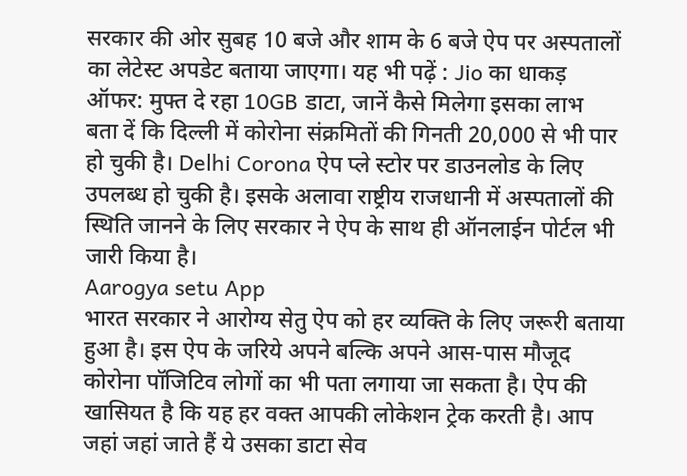सरकार की ओर सुबह 10 बजे और शाम के 6 बजे ऐप पर अस्पतालों का लेटेस्ट अपडेट बताया जाएगा। यह भी पढ़ें : Jio का धाकड़ ऑफर: मुफ्त दे रहा 10GB डाटा, जानें कैसे मिलेगा इसका लाभ
बता दें कि दिल्ली में कोरोना संक्रमितों की गिनती 20,000 से भी पार हो चुकी है। Delhi Corona ऐप प्ले स्टोर पर डाउनलोड के लिए उपलब्ध हो चुकी है। इसके अलावा राष्ट्रीय राजधानी में अस्पतालों की स्थिति जानने के लिए सरकार ने ऐप के साथ ही ऑनलाईन पोर्टल भी जारी किया है।
Aarogya setu App
भारत सरकार ने आरोग्य सेतु ऐप को हर व्यक्ति के लिए जरूरी बताया हुआ है। इस ऐप के जरिये अपने बल्कि अपने आस-पास मौजूद कोरोना पॉजिटिव लोगों का भी पता लगाया जा सकता है। ऐप की खासियत है कि यह हर वक्त आपकी लोकेशन ट्रेक करती है। आप जहां जहां जाते हैं ये उसका डाटा सेव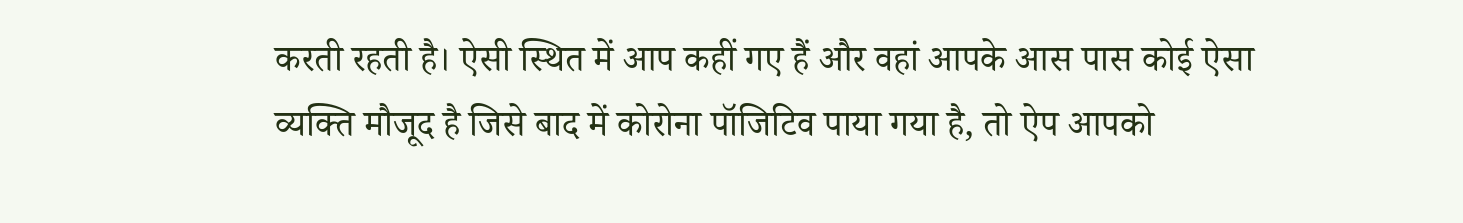करती रहती है। ऐसी स्थित में आप कहीं गए हैं और वहां आपके आस पास कोई ऐसा व्यक्ति मौजूद है जिसे बाद में कोरोना पॉजिटिव पाया गया है, तो ऐप आपको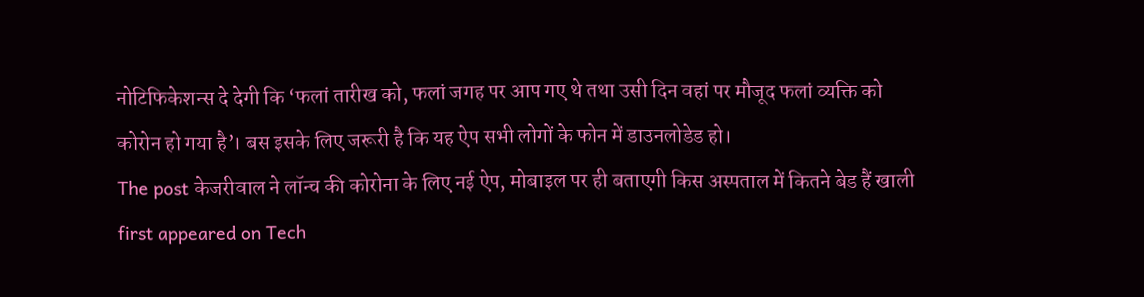नोटिफिकेशन्स दे देगी कि ‘फलां तारीख को, फलां जगह पर आप गए थे तथा उसी दिन वहां पर मौजूद फलां व्यक्ति को कोरोन हो गया है’। बस इसके लिए जरूरी है कि यह ऐप सभी लोगों के फोन में डाउनलोडेड हो।
The post केजरीवाल ने लॉन्च की कोरोना के लिए नई ऐप, मोबाइल पर ही बताएगी किस अस्पताल में कितने बेड हैं खाली first appeared on Tech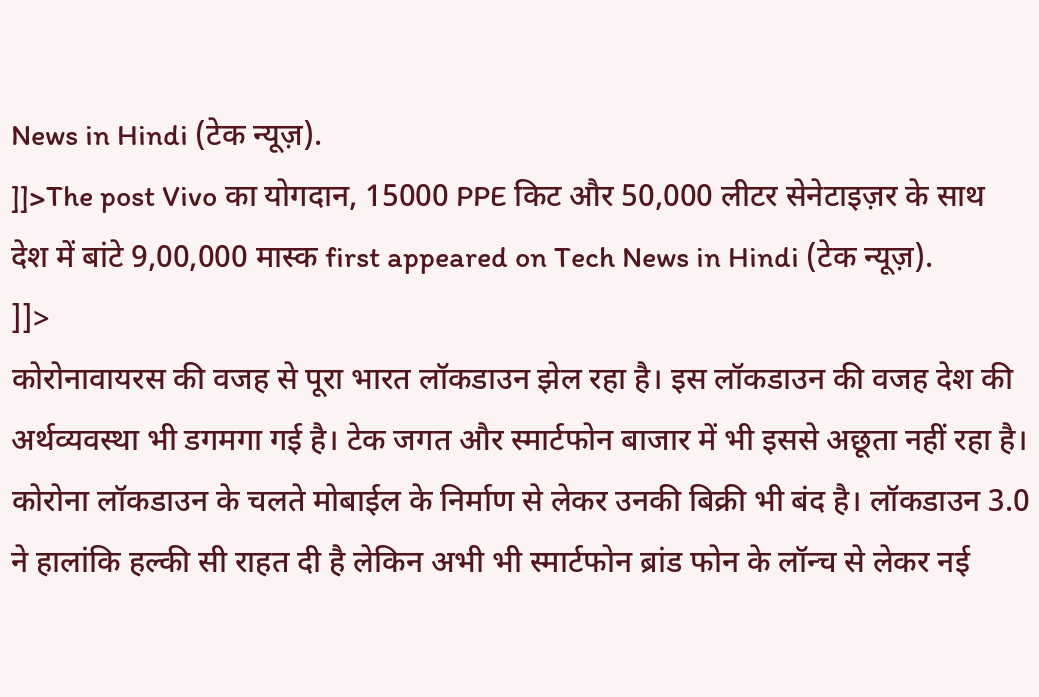News in Hindi (टेक न्यूज़).
]]>The post Vivo का योगदान, 15000 PPE किट और 50,000 लीटर सेनेटाइज़र के साथ देश में बांटे 9,00,000 मास्क first appeared on Tech News in Hindi (टेक न्यूज़).
]]>
कोरोनावायरस की वजह से पूरा भारत लॉकडाउन झेल रहा है। इस लॉकडाउन की वजह देश की अर्थव्यवस्था भी डगमगा गई है। टेक जगत और स्मार्टफोन बाजार में भी इससे अछूता नहीं रहा है। कोरोना लॉकडाउन के चलते मोबाईल के निर्माण से लेकर उनकी बिक्री भी बंद है। लॉकडाउन 3.0 ने हालांकि हल्की सी राहत दी है लेकिन अभी भी स्मार्टफोन ब्रांड फोन के लॉन्च से लेकर नई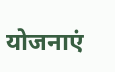योजनाएं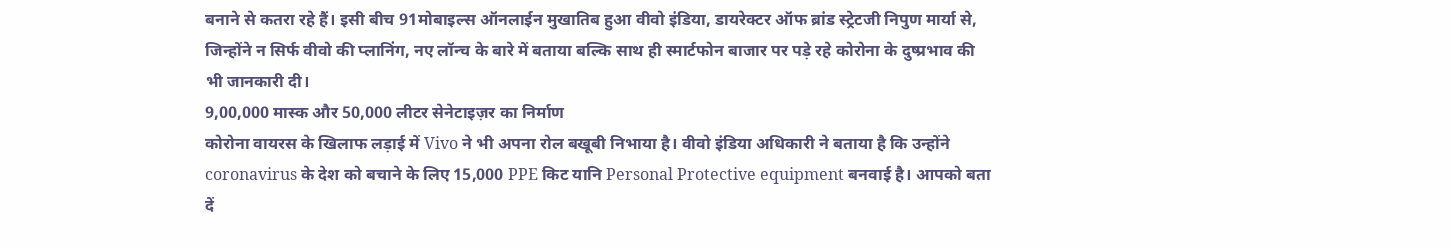बनाने से कतरा रहे हैं। इसी बीच 91मोबाइल्स ऑनलाईन मुखातिब हुआ वीवो इंडिया, डायरेक्टर ऑफ ब्रांड स्ट्रेटजी निपुण मार्या से, जिन्होंने न सिर्फ वीवो की प्लानिंग, नए लॉन्च के बारे में बताया बल्कि साथ ही स्मार्टफोन बाजार पर पड़े रहे कोरोना के दुष्प्रभाव की भी जानकारी दी।
9,00,000 मास्क और 50,000 लीटर सेनेटाइज़र का निर्माण
कोरोना वायरस के खिलाफ लड़ाई में Vivo ने भी अपना रोल बखूबी निभाया है। वीवो इंडिया अधिकारी ने बताया है कि उन्होंने coronavirus के देश को बचाने के लिए 15,000 PPE किट यानि Personal Protective equipment बनवाई है। आपको बता दें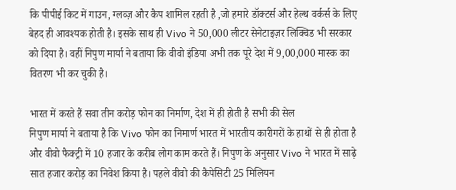कि पीपीई किट में गाउन, ग्लव्ज़ और कैप शामिल रहती है ,जो हमारे डॉक्टर्स और हेल्थ वर्कर्स के लिए बेहद ही आवश्यक होती है। इसके साथ ही Vivo ने 50,000 लीटर सेनेटाइज़र लिक्विड भी सरकार को दिया है। वहीं निपुण मार्या ने बताया कि वीवो इंडिया अभी तक पूरे देश में 9,00,000 मास्क का वितरण भी कर चुकी है।

भारत में करते हैं सवा तीन करोड़ फोन का निर्माण, देश में ही होती है सभी की सेल
निपुण मार्या ने बताया है कि Vivo फोन का निमार्ण भारत में भारतीय कारीगरों के हाथों से ही होता है और वीवो फैक्ट्री में 10 हजार के करीब लोग काम करते हैं। निपुण के अनुसार Vivo ने भारत में साढ़े सात हजार करोड़ का निवेश किया है। पहले वीवो की कैपेसिटी 25 मिलियन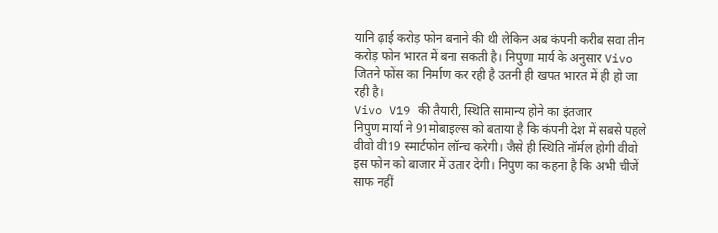यानि ढ़ाई करोड़ फोन बनाने की थी लेकिन अब कंपनी करीब सवा तीन करोड़ फोन भारत में बना सकती है। निपुणा मार्य के अनुसार Vivo जितने फोंस का निर्माण कर रही है उतनी ही खपत भारत में ही हो जा रही है।
Vivo V19 की तैयारी, स्थिति सामान्य होने का इंतजार
निपुण मार्या ने 91मोबाइल्स को बताया है कि कंपनी देश में सबसे पहले वीवो वी19 स्मार्टफोन लॉन्च करेगी। जैसे ही स्थिति नॉर्मल होगी वीवो इस फोन को बाजार में उतार देगी। निपुण का कहना है कि अभी चीजें साफ नहीं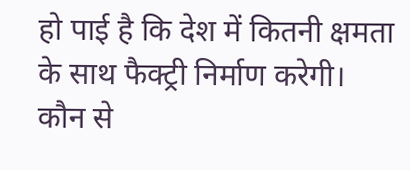हो पाई है कि देश में कितनी क्षमता के साथ फैक्ट्री निर्माण करेगी। कौन से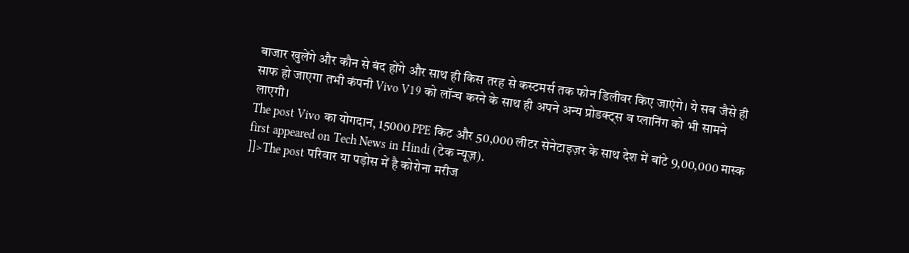बाजार खुलेंगे और कौन से बंद होंगे और साथ ही किस तरह से कस्टमर्स तक फोन डिलीवर किए जाएंगे। ये सब जैसे ही साफ हो जाएगा तभी कंपनी Vivo V19 को लॉन्च करने के साथ ही अपने अन्य प्रोडक्ट्स व प्लानिंग को भी सामने लाएगी।
The post Vivo का योगदान, 15000 PPE किट और 50,000 लीटर सेनेटाइज़र के साथ देश में बांटे 9,00,000 मास्क first appeared on Tech News in Hindi (टेक न्यूज़).
]]>The post परिवार या पड़ोस में है कोरोना मरीज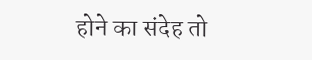होने का संदेह तो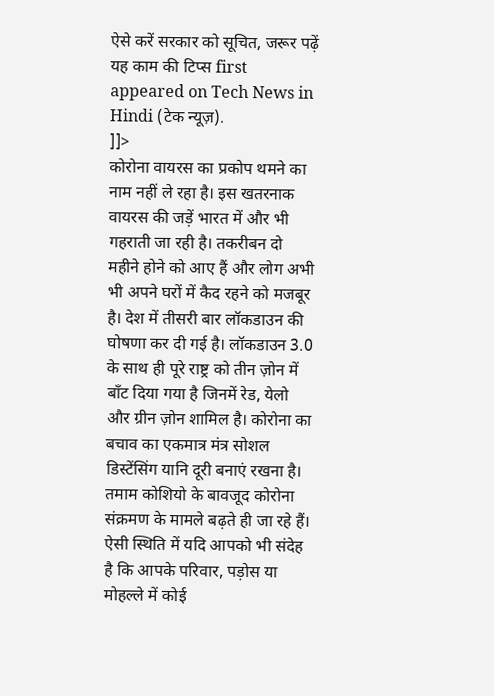ऐसे करें सरकार को सूचित, जरूर पढ़ें यह काम की टिप्स first appeared on Tech News in Hindi (टेक न्यूज़).
]]>
कोरोना वायरस का प्रकोप थमने का नाम नहीं ले रहा है। इस खतरनाक वायरस की जड़ें भारत में और भी गहराती जा रही है। तकरीबन दो महीने होने को आए हैं और लोग अभी भी अपने घरों में कैद रहने को मजबूर है। देश में तीसरी बार लॉकडाउन की घोषणा कर दी गई है। लॉकडाउन 3.0 के साथ ही पूरे राष्ट्र को तीन ज़ोन में बॉंट दिया गया है जिनमें रेड, येलो और ग्रीन ज़ोन शामिल है। कोरोना का बचाव का एकमात्र मंत्र सोशल डिस्टेंसिंग यानि दूरी बनाएं रखना है। तमाम कोशियो के बावजूद कोरोना संक्रमण के मामले बढ़ते ही जा रहे हैं। ऐसी स्थिति में यदि आपको भी संदेह है कि आपके परिवार, पड़ोस या मोहल्ले में कोई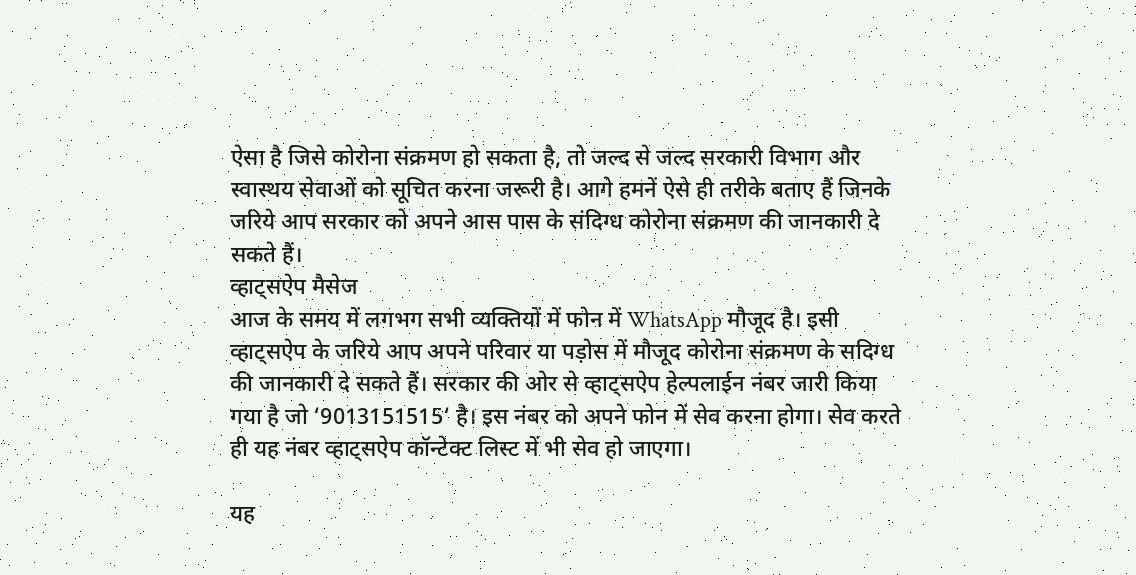ऐसा है जिसे कोरोना संक्रमण हो सकता है, तो जल्द से जल्द सरकारी विभाग और स्वास्थय सेवाओं को सूचित करना जरूरी है। आगे हमनें ऐसे ही तरीके बताए हैं जिनके जरिये आप सरकार को अपने आस पास के संदिग्ध कोरोना संक्रमण की जानकारी दे सकते हैं।
व्हाट्सऐप मैसेज
आज के समय में लगभग सभी व्यक्तियों में फोन में WhatsApp मौजूद है। इसी व्हाट्सऐप के जरिये आप अपने परिवार या पड़ोस में मौजूद कोरोना संक्रमण के सदिग्ध की जानकारी दे सकते हैं। सरकार की ओर से व्हाट्सऐप हेल्पलाईन नंबर जारी किया गया है जो ‘9013151515‘ है। इस नंबर को अपने फोन में सेव करना होगा। सेव करते ही यह नंबर व्हाट्सऐप कॉन्टेक्ट लिस्ट में भी सेव हो जाएगा।

यह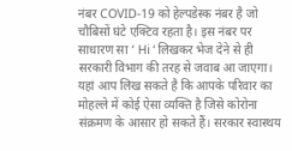नंबर COVID-19 को हेल्पडेस्क नंबर है जो चौबिसों घंटे एक्टिव रहता है। इस नंबर पर साधारण सा ‘ Hi ‘ लिखकर भेज देने से ही सरकारी विभाग की तरह से जवाब आ जाएगा। यहां आप लिख सकते है कि आपके परिवार का मोहल्ले में कोई ऐसा व्यक्ति है जिसे कोरोना संक्रमण के आसार हो सकते हैं। सरकार स्वास्थय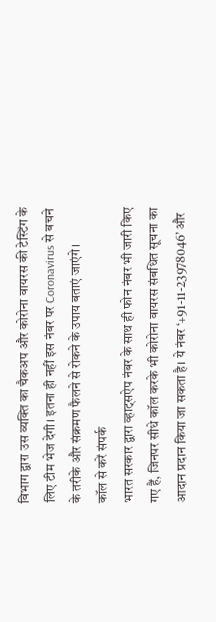विभाग द्वारा उस व्यक्ति का चैकअप और कोरोना वायरस की टेस्टिंग के लिए टीम भेज देगी। इतना ही नहीं इस नंबर पर Coronavirus से बचने के तरीके और संक्रमण फैलने से रोकने के उपाय बताएं जाएंगे।
कॉल से करें संपर्क
भारत सरकार द्वारा व्हाट्सऐप नंबर के साथ ही फोन नंबर भी जारी किए गए हैं, जिनपर सीधे कॉल करके भी कोरोना वायरस संबधित सूचना का आदान प्रदान किया जा सकता है। ये नंबर ‘+91-11-23978046’ और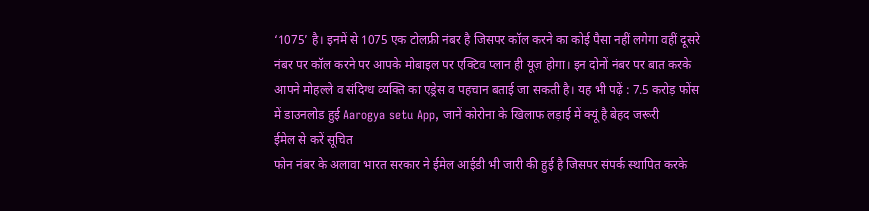‘1075’ है। इनमें से 1075 एक टोलफ्री नंबर है जिसपर कॉल करने का कोई पैसा नहीं लगेगा वहीं दूसरे नंबर पर कॉल करने पर आपके मोबाइल पर एक्टिव प्लान ही यूज़ होगा। इन दोनों नंबर पर बात करके आपने मोहल्ले व संदिग्ध व्यक्ति का एड्रेस व पहचान बताई जा सकती है। यह भी पढ़ें : 7.5 करोड़ फोंस में डाउनलोड हुई Aarogya setu App, जानें कोरोना के खिलाफ लड़ाई में क्यूं है बेहद जरूरी
ईमेल से करें सूचित
फोन नंबर के अलावा भारत सरकार ने ईमेल आईडी भी जारी की हुई है जिसपर संपर्क स्थापित करके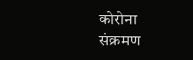कोरोना संक्रमण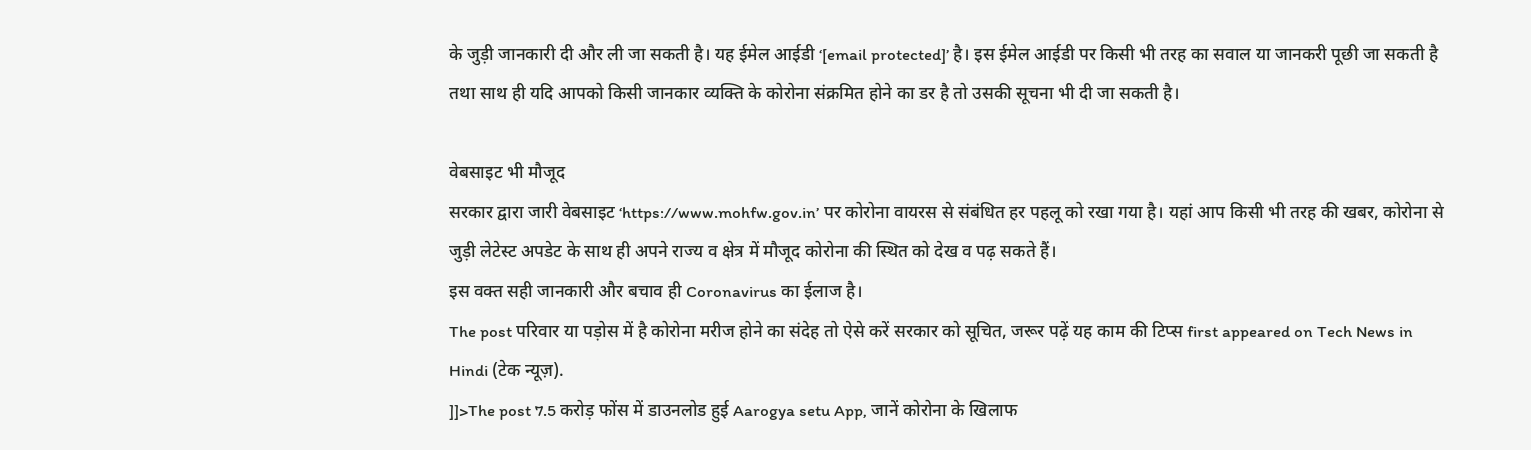के जुड़ी जानकारी दी और ली जा सकती है। यह ईमेल आईडी ‘[email protected]’ है। इस ईमेल आईडी पर किसी भी तरह का सवाल या जानकरी पूछी जा सकती है तथा साथ ही यदि आपको किसी जानकार व्यक्ति के कोरोना संक्रमित होने का डर है तो उसकी सूचना भी दी जा सकती है।

वेबसाइट भी मौजूद
सरकार द्वारा जारी वेबसाइट ‘https://www.mohfw.gov.in’ पर कोरोना वायरस से संबंधित हर पहलू को रखा गया है। यहां आप किसी भी तरह की खबर, कोरोना से जुड़ी लेटेस्ट अपडेट के साथ ही अपने राज्य व क्षेत्र में मौजूद कोरोना की स्थित को देख व पढ़ सकते हैं।
इस वक्त सही जानकारी और बचाव ही Coronavirus का ईलाज है।
The post परिवार या पड़ोस में है कोरोना मरीज होने का संदेह तो ऐसे करें सरकार को सूचित, जरूर पढ़ें यह काम की टिप्स first appeared on Tech News in Hindi (टेक न्यूज़).
]]>The post 7.5 करोड़ फोंस में डाउनलोड हुई Aarogya setu App, जानें कोरोना के खिलाफ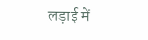लड़ाई में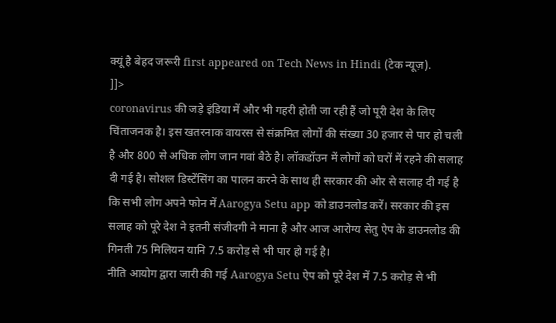क्यूं है बेहद जरूरी first appeared on Tech News in Hindi (टेक न्यूज़).
]]>
coronavirus की जड़े इंडिया में और भी गहरी होती जा रही हैं जो पूरी देश के लिए चिंताजनक है। इस खतरनाक वायरस से संक्रमित लोगों की संख्या 30 हजार से पार हो चली है और 800 से अधिक लोग जान गवां बैठे है। लॉकडॉउन में लोगों को घरों में रहने की सलाह दी गई है। सोशल डिस्टेंसिंग का पालन करने के साथ ही सरकार की ओर से सलाह दी गई है कि सभी लोग अपने फोन में Aarogya Setu app को डाउनलोड करें। सरकार की इस सलाह को पूरे देश ने इतनी संजीदगी ने माना है और आज आरोग्य सेतु ऐप के डाउनलोड की गिनती 75 मिलियन यानि 7.5 करोड़ से भी पार हो गई है।
नीति आयोग द्वारा जारी की गई Aarogya Setu ऐप को पूरे देश में 7.5 करोड़ से भी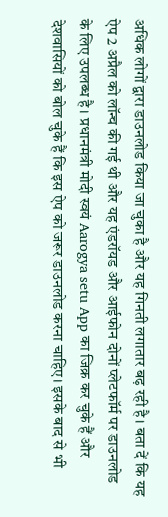अधिक लोगों द्वारा डाउनलोड किया जा चुका है और यह गिनती लगातार बढ़ रही है। बता दें कि यह ऐप 2 अप्रैल को लॉन्च की गई थी और यह एंडरॉयड और आईफोन दोनों प्लेटफॉर्म पर डाउनलोड के लिए उपलब्ध है। प्रधानमंत्री मोदी स्वयं Aarogya setu App का जिक्र कर चुके हैं और देशवासियों को बोल चुके हैं कि इस ऐप को जरूर डाउनलोड करना चाहिए। इसके बाद से भी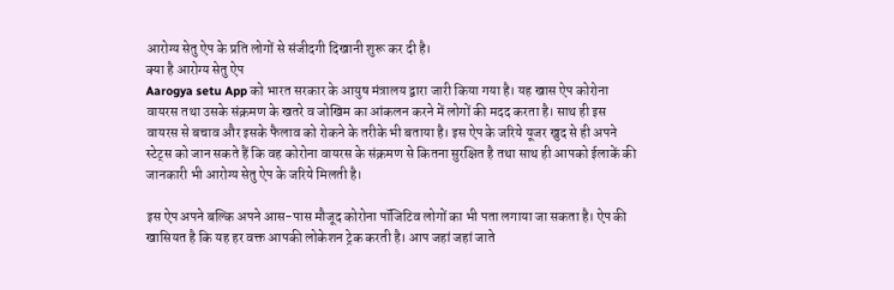आरोग्य सेतु ऐप के प्रति लोगों से संजीदगी दिखानी शुरू कर दी है।
क्या है आरोग्य सेतु ऐप
Aarogya setu App को भारत सरकार के आयुष मंत्रालय द्वारा जारी किया गया है। यह खास ऐप कोरोना वायरस तथा उसके संक्रमण के खतरे व जोखिम का आंकलन करने में लोगों की मदद करता है। साथ ही इस वायरस से बचाव और इसके फैलाव को रोकने के तरीके भी बताया है। इस ऐप के जरिये यूजर खुद से ही अपने स्टेट्स को जान सकते हैं कि वह कोरोना वायरस के संक्रमण से कितना सुरक्षित है तथा साथ ही आपको ईलाकें की जानकारी भी आरोग्य सेतु ऐप के जरिये मिलती है।

इस ऐप अपने बल्कि अपने आस-पास मौजूद कोरोना पॉजिटिव लोगों का भी पता लगाया जा सकता है। ऐप की खासियत है कि यह हर वक्त आपकी लोकेशन ट्रेक करती है। आप जहां जहां जाते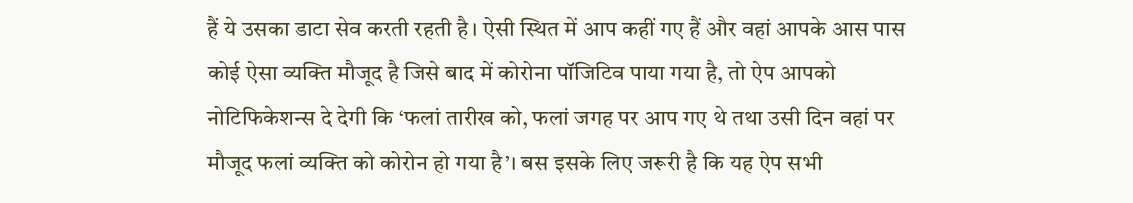हैं ये उसका डाटा सेव करती रहती है। ऐसी स्थित में आप कहीं गए हैं और वहां आपके आस पास कोई ऐसा व्यक्ति मौजूद है जिसे बाद में कोरोना पॉजिटिव पाया गया है, तो ऐप आपको नोटिफिकेशन्स दे देगी कि ‘फलां तारीख को, फलां जगह पर आप गए थे तथा उसी दिन वहां पर मौजूद फलां व्यक्ति को कोरोन हो गया है’। बस इसके लिए जरूरी है कि यह ऐप सभी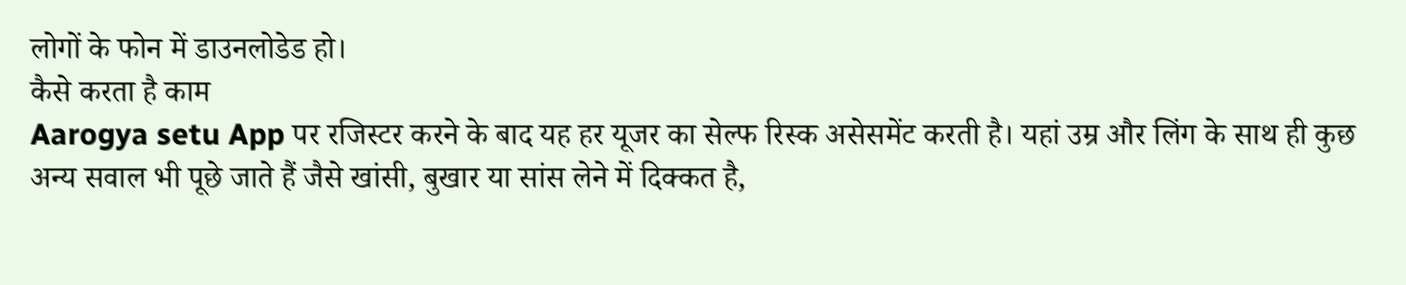लोगों के फोन में डाउनलोडेड हो।
कैसे करता है काम
Aarogya setu App पर रजिस्टर करने के बाद यह हर यूजर का सेल्फ रिस्क असेसमेंट करती है। यहां उम्र और लिंग के साथ ही कुछ अन्य सवाल भी पूछे जाते हैं जैसे खांसी, बुखार या सांस लेने में दिक्कत है,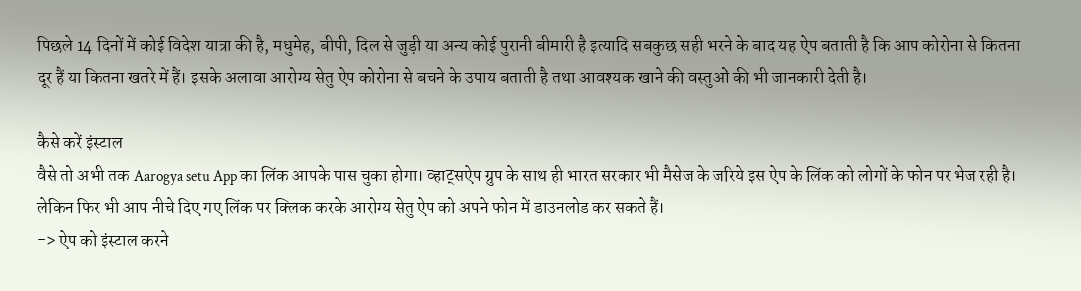पिछले 14 दिनों में कोई विदेश यात्रा की है, मधुमेह, बीपी, दिल से जुड़ी या अन्य कोई पुरानी बीमारी है इत्यादि सबकुछ सही भरने के बाद यह ऐप बताती है कि आप कोरोना से कितना दूर हैं या कितना खतरे में हैं। इसके अलावा आरोग्य सेतु ऐप कोरोना से बचने के उपाय बताती है तथा आवश्यक खाने की वस्तुओं की भी जानकारी देती है।

कैसे करें इंस्टाल
वैसे तो अभी तक Aarogya setu App का लिंक आपके पास चुका होगा। व्हाट्सऐप ग्रुप के साथ ही भारत सरकार भी मैसेज के जरिये इस ऐप के लिंक को लोगों के फोन पर भेज रही है। लेकिन फिर भी आप नीचे दिए गए लिंक पर क्लिक करके आरोग्य सेतु ऐप को अपने फोन में डाउनलोड कर सकते हैं।
-> ऐप को इंस्टाल करने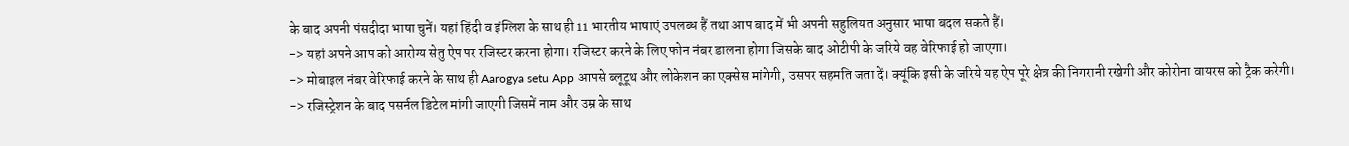के बाद अपनी पंसदीदा भाषा चुनें। यहां हिंदी व इंग्लिश के साथ ही 11 भारतीय भाषाएं उपलब्ध हैं तथा आप बाद में भी अपनी सहुलियत अनुसार भाषा बदल सकते हैं।
-> यहां अपने आप को आरोग्य सेतु ऐप पर रजिस्टर करना होगा। रजिस्टर करने के लिए फोन नंबर डालना होगा जिसके बाद ओटीपी के जरिये वह वेरिफाई हो जाएगा।
-> मोबाइल नंबर वेरिफाई करने के साथ ही Aarogya setu App आपसे ब्लूटूथ और लोकेशन का एक्सेस मांगेगी, उसपर सहमति जता दें। क्यूंकि इसी के जरिये यह ऐप पूरे क्षेत्र की निगरानी रखेगी और कोरोना वायरस को ट्रैक करेगी।
-> रजिस्ट्रेशन के बाद पसर्नल डिटेल मांगी जाएगी जिसमें नाम और उम्र के साथ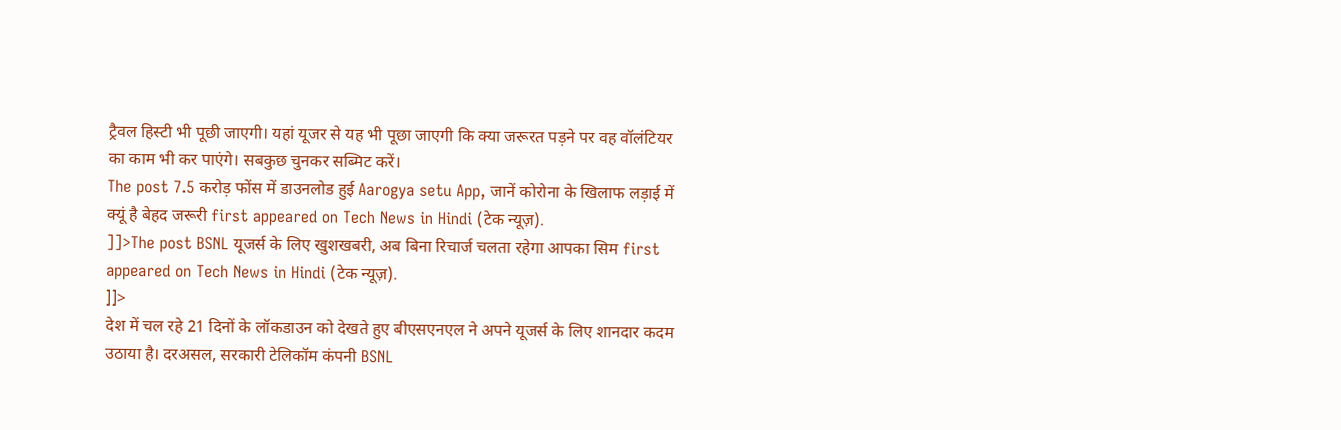ट्रैवल हिस्टी भी पूछी जाएगी। यहां यूजर से यह भी पूछा जाएगी कि क्या जरूरत पड़ने पर वह वॉलंटियर का काम भी कर पाएंगे। सबकुछ चुनकर सब्मिट करें।
The post 7.5 करोड़ फोंस में डाउनलोड हुई Aarogya setu App, जानें कोरोना के खिलाफ लड़ाई में क्यूं है बेहद जरूरी first appeared on Tech News in Hindi (टेक न्यूज़).
]]>The post BSNL यूजर्स के लिए खुशखबरी, अब बिना रिचार्ज चलता रहेगा आपका सिम first appeared on Tech News in Hindi (टेक न्यूज़).
]]>
देश में चल रहे 21 दिनों के लॉकडाउन को देखते हुए बीएसएनएल ने अपने यूजर्स के लिए शानदार कदम उठाया है। दरअसल, सरकारी टेलिकॉम कंपनी BSNL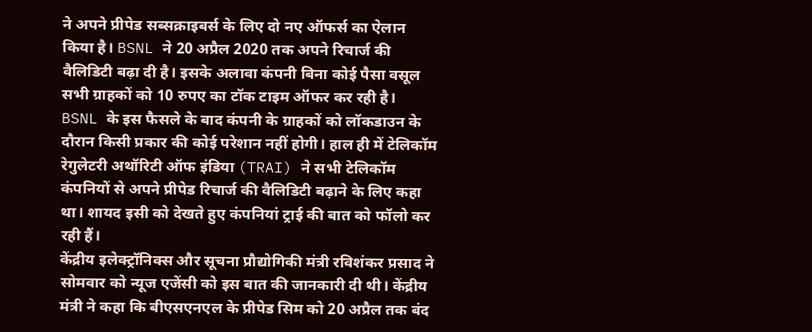ने अपने प्रीपेड सब्सक्राइबर्स के लिए दो नए ऑफर्स का ऐलान किया है। BSNL ने 20 अप्रैल 2020 तक अपने रिचार्ज की वैलिडिटी बढ़ा दी है। इसके अलावा कंपनी बिना कोई पैसा वसूल सभी ग्राहकों को 10 रुपए का टॉक टाइम ऑफर कर रही है।
BSNL के इस फैसले के बाद कंपनी के ग्राहकों को लॉकडाउन के दौरान किसी प्रकार की कोई परेशान नहीं होगी। हाल ही में टेलिकॉम रेगुलेटरी अथॉरिटी ऑफ इंडिया (TRAI) ने सभी टेलिकॉम कंपनियों से अपने प्रीपेड रिचार्ज की वैलिडिटी बढ़ाने के लिए कहा था। शायद इसी को देखते हुए कंपनियां ट्राई की बात को फॉलो कर रही हैं।
केंद्रीय इलेक्ट्रॉनिक्स और सूचना प्रौद्योगिकी मंत्री रविशंकर प्रसाद ने सोमवार को न्यूज एजेंसी को इस बात की जानकारी दी थी। केंद्रीय मंत्री ने कहा कि बीएसएनएल के प्रीपेड सिम को 20 अप्रैल तक बंद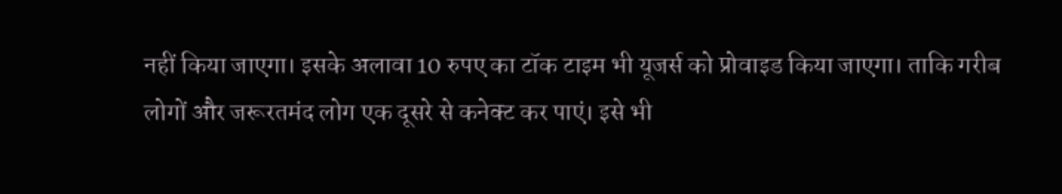नहीं किया जाएगा। इसके अलावा 10 रुपए का टॉक टाइम भी यूजर्स को प्रोवाइड किया जाएगा। ताकि गरीब लोगों और जरूरतमंद लोग एक दूसरे से कनेक्ट कर पाएं। इसे भी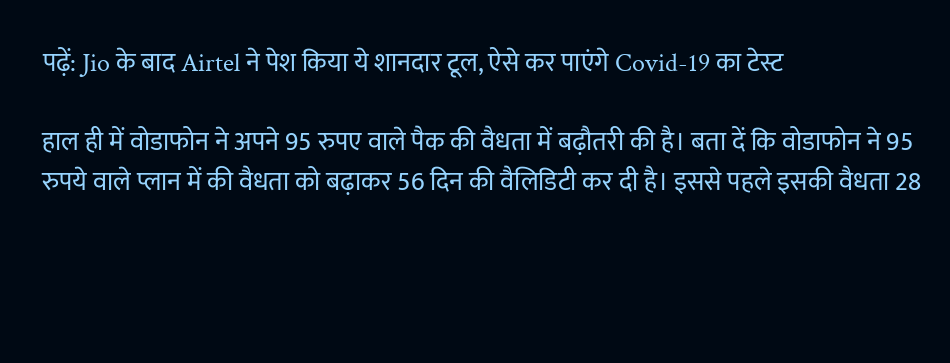पढ़ें: Jio के बाद Airtel ने पेश किया ये शानदार टूल, ऐसे कर पाएंगे Covid-19 का टेस्ट

हाल ही में वोडाफोन ने अपने 95 रुपए वाले पैक की वैधता में बढ़ौतरी की है। बता दें कि वोडाफोन ने 95 रुपये वाले प्लान में की वैधता को बढ़ाकर 56 दिन की वैलिडिटी कर दी है। इससे पहले इसकी वैधता 28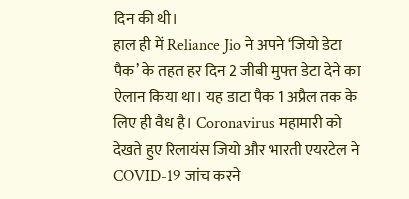दिन की थी।
हाल ही में Reliance Jio ने अपने ‘जियो डेटा पैक’ के तहत हर दिन 2 जीबी मुफ्त डेटा देने का ऐलान किया था। यह डाटा पैक 1 अप्रैल तक के लिए ही वैध है। Coronavirus महामारी को देखते हुए रिलायंस जियो और भारती एयरटेल ने COVID-19 जांच करने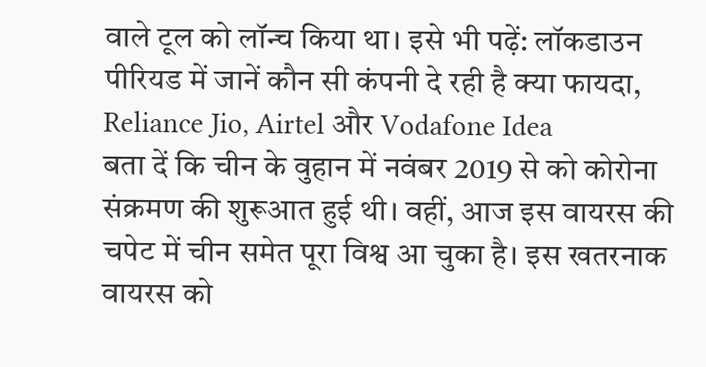वाले टूल को लॉन्च किया था। इसे भी पढ़ें: लॉकडाउन पीरियड में जानें कौन सी कंपनी दे रही है क्या फायदा, Reliance Jio, Airtel और Vodafone Idea
बता दें कि चीन के वुहान में नवंबर 2019 से को कोरोना संक्रमण की शुरूआत हुई थी। वहीं, आज इस वायरस की चपेट में चीन समेत पूरा विश्व आ चुका है। इस खतरनाक वायरस को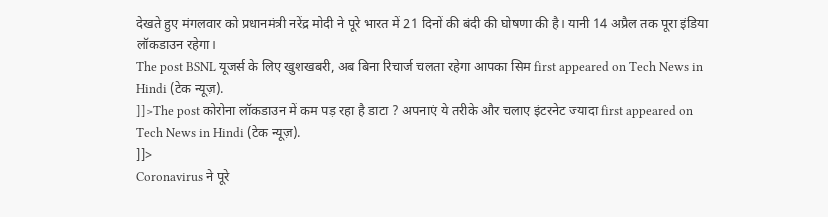देखते हुए मंगलवार को प्रधानमंत्री नरेंद्र मोदी ने पूरे भारत में 21 दिनों की बंदी की घोषणा की है। यानी 14 अप्रैल तक पूरा इंडिया लॉकडाउन रहेगा।
The post BSNL यूजर्स के लिए खुशखबरी, अब बिना रिचार्ज चलता रहेगा आपका सिम first appeared on Tech News in Hindi (टेक न्यूज़).
]]>The post कोरोना लॉकडाउन में कम पड़ रहा है डाटा ? अपनाएं ये तरीके और चलाए इंटरनेट ज्यादा first appeared on Tech News in Hindi (टेक न्यूज़).
]]>
Coronavirus ने पूरे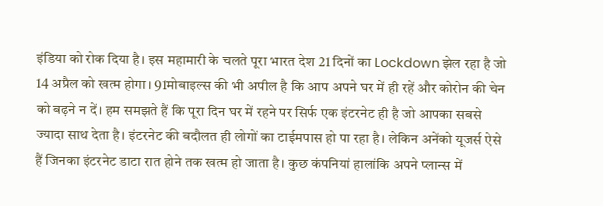इंडिया को रोक दिया है। इस महामारी के चलते पूरा भारत देश 21 दिनों का Lockdown झेल रहा है जो 14 अप्रैल को खत्म होगा। 91मोबाइल्स की भी अपील है कि आप अपने घर में ही रहें और कोरोन की चेन को बढ़ने न दें। हम समझते हैं कि पूरा दिन घर में रहने पर सिर्फ एक इंटरनेट ही है जो आपका सबसे ज्यादा साथ देता है। इंटरनेट की बदौलत ही लोगों का टाईमपास हो पा रहा है। लेकिन अनेंको यूजर्स ऐसे हैं जिनका इंटरनेट डाटा रात होने तक खत्म हो जाता है। कुछ कंपनियां हालांकि अपने प्लान्स में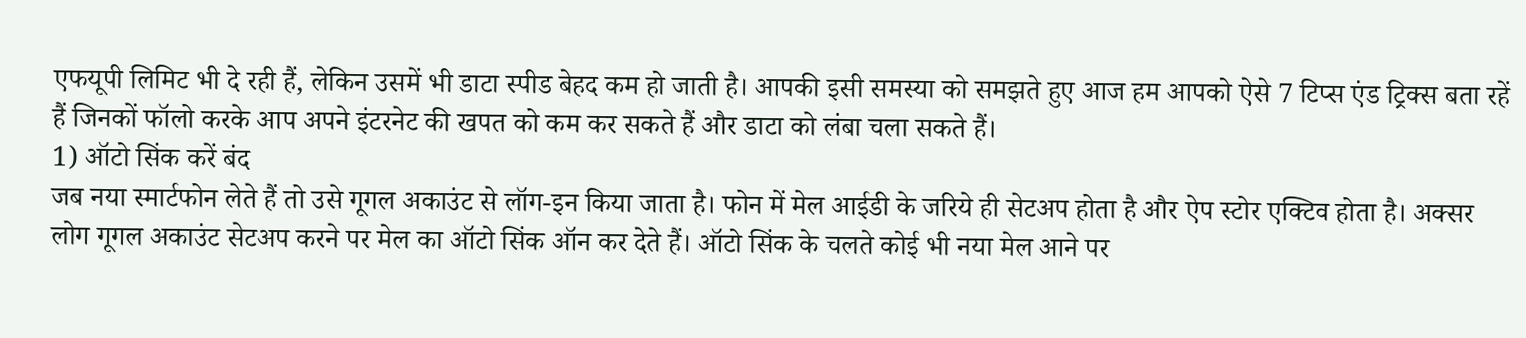एफयूपी लिमिट भी दे रही हैं, लेकिन उसमें भी डाटा स्पीड बेहद कम हो जाती है। आपकी इसी समस्या को समझते हुए आज हम आपको ऐसे 7 टिप्स एंड ट्रिक्स बता रहें हैं जिनकों फॉलो करके आप अपने इंटरनेट की खपत को कम कर सकते हैं और डाटा को लंबा चला सकते हैं।
1) ऑटो सिंक करें बंद
जब नया स्मार्टफोन लेते हैं तो उसे गूगल अकाउंट से लॉग-इन किया जाता है। फोन में मेल आईडी के जरिये ही सेटअप होता है और ऐप स्टोर एक्टिव होता है। अक्सर लोग गूगल अकाउंट सेटअप करने पर मेल का ऑटो सिंक ऑन कर देते हैं। ऑटो सिंक के चलते कोई भी नया मेल आने पर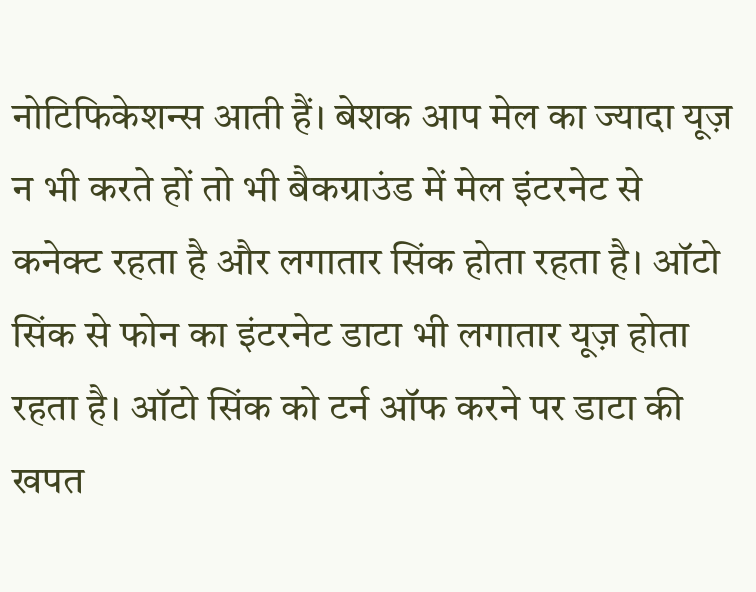नोटिफिकेशन्स आती हैं। बेशक आप मेल का ज्यादा यूज़ न भी करते हों तो भी बैकग्राउंड में मेल इंटरनेट से कनेक्ट रहता है और लगातार सिंक होता रहता है। ऑटो सिंक से फोन का इंटरनेट डाटा भी लगातार यूज़ होता रहता है। ऑटो सिंक को टर्न ऑफ करने पर डाटा की खपत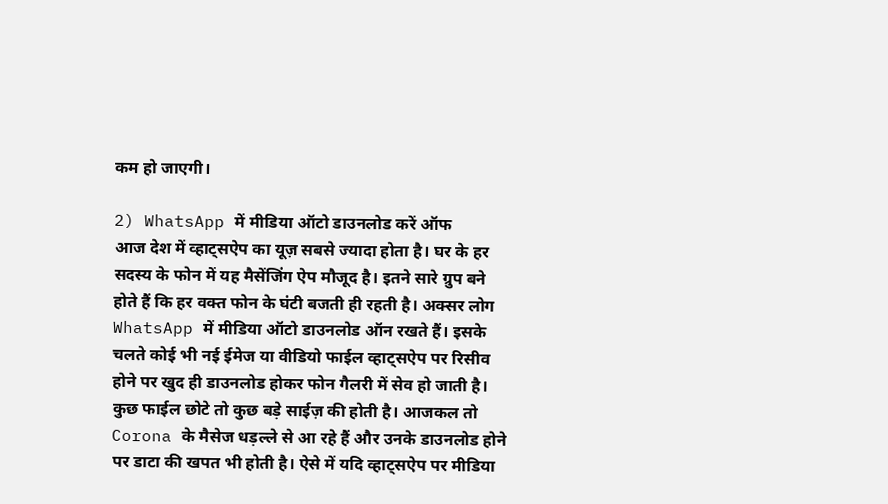कम हो जाएगी।

2) WhatsApp में मीडिया ऑटो डाउनलोड करें ऑफ
आज देश में व्हाट्सऐप का यूज़ सबसे ज्यादा होता है। घर के हर सदस्य के फोन में यह मैसेंजिंग ऐप मौजूद है। इतने सारे ग्रुप बने होते हैं कि हर वक्त फोन के घंटी बजती ही रहती है। अक्सर लोग WhatsApp में मीडिया ऑटो डाउनलोड ऑन रखते हैं। इसके चलते कोई भी नई ईमेज या वीडियो फाईल व्हाट्सऐप पर रिसीव होने पर खुद ही डाउनलोड होकर फोन गैलरी में सेव हो जाती है। कुछ फाईल छोटे तो कुछ बड़े साईज़ की होती है। आजकल तो Corona के मैसेज धड़ल्ले से आ रहे हैं और उनके डाउनलोड होने पर डाटा की खपत भी होती है। ऐसे में यदि व्हाट्सऐप पर मीडिया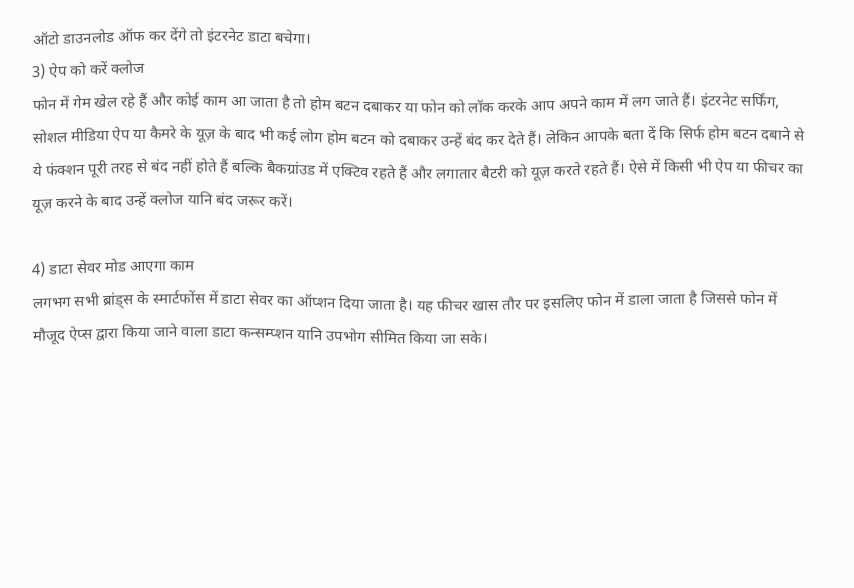ऑटो डाउनलोड ऑफ कर देंगे तो इंटरनेट डाटा बचेगा।
3) ऐप को करें क्लोज
फोन में गेम खेल रहे हैं और कोई काम आ जाता है तो होम बटन दबाकर या फोन को लॉक करके आप अपने काम में लग जाते हैं। इंटरनेट सर्फिंग, सोशल मीडिया ऐप या कैमरे के यूज़ के बाद भी कई लोग होम बटन को दबाकर उन्हें बंद कर देते हैं। लेकिन आपके बता दें कि सिर्फ होम बटन दबाने से ये फंक्शन पूरी तरह से बंद नहीं होते हैं बल्कि बैकग्रांउड में एक्टिव रहते हैं और लगातार बैटरी को यूज़ करते रहते हैं। ऐसे में किसी भी ऐप या फीचर का यूज़ करने के बाद उन्हें क्लोज यानि बंद जरूर करें।

4) डाटा सेवर मोड आएगा काम
लगभग सभी ब्रांड्स के स्मार्टफोंस में डाटा सेवर का ऑप्शन दिया जाता है। यह फीचर खास तौर पर इसलिए फोन में डाला जाता है जिससे फोन में मौजूद ऐप्स द्वारा किया जाने वाला डाटा कन्सम्प्शन यानि उपभोग सीमित किया जा सके।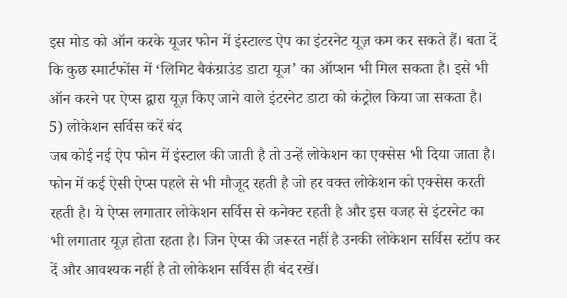इस मोड को ऑन करके यूजर फोन में इंस्टाल्ड ऐप का इंटरनेट यूज़ कम कर सकते हैं। बता दें कि कुछ स्मार्टफोंस में ‘लिमिट बैकंग्राउंड डाटा यूज’ का ऑप्शन भी मिल सकता है। इसे भी ऑन करने पर ऐप्स द्वारा यूज़ किए जाने वाले इंटरनेट डाटा को कंट्रोल किया जा सकता है।
5) लोकेशन सर्विस करें बंद
जब कोई नई ऐप फोन में इंस्टाल की जाती है तो उन्हें लोकेशन का एक्सेस भी दिया जाता है। फोन में कई ऐसी ऐप्स पहले से भी मौजूद रहती है जो हर वक्त लोकेशन को एक्सेस करती रहती है। ये ऐप्स लगातार लोकेशन सर्विस से कनेक्ट रहती है और इस वजह से इंटरनेट का भी लगातार यूज़ होता रहता है। जिन ऐप्स की जरूरत नहीं है उनकी लोकेशन सर्विस स्टॉप कर दें और आवश्यक नहीं है तो लोकेशन सर्विस ही बंद रखें।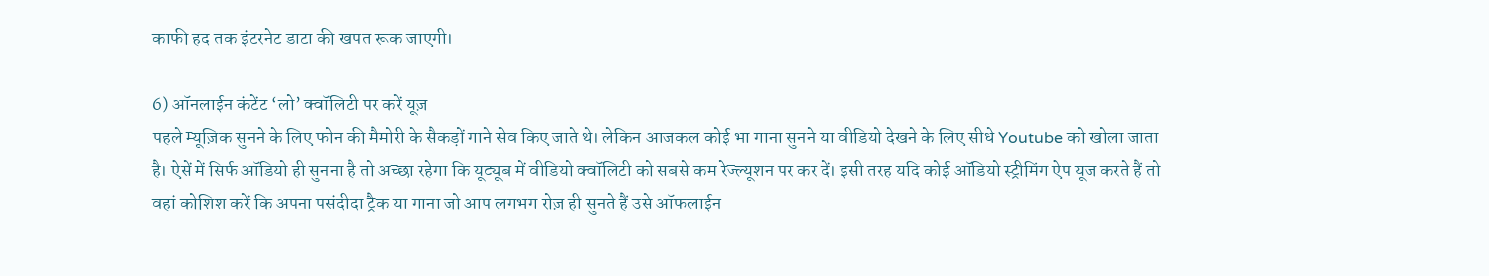काफी हद तक इंटरनेट डाटा की खपत रूक जाएगी।

6) ऑनलाईन कंटेंट ‘लो’ क्वॉलिटी पर करें यूज़
पहले म्यूज़िक सुनने के लिए फोन की मैमोरी के सैकड़ों गाने सेव किए जाते थे। लेकिन आजकल कोई भा गाना सुनने या वीडियो देखने के लिए सीधे Youtube को खोला जाता है। ऐसें में सिर्फ ऑडियो ही सुनना है तो अच्छा रहेगा कि यूट्यूब में वीडियो क्वॉलिटी को सबसे कम रेज्ल्यूशन पर कर दें। इसी तरह यदि कोई ऑडियो स्ट्रीमिंग ऐप यूज करते हैं तो वहां कोशिश करें कि अपना पसंदीदा ट्रैक या गाना जो आप लगभग रोज़ ही सुनते हैं उसे ऑफलाईन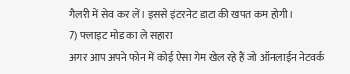गैलरी में सेव कर लें। इससे इंटरनेट डाटा की खपत कम होगी।
7) फ्लाइट मोड का ले सहारा
अगर आप अपने फोन में कोई ऐसा गेम खेल रहे हैं जो ऑनलाईन नेटवर्क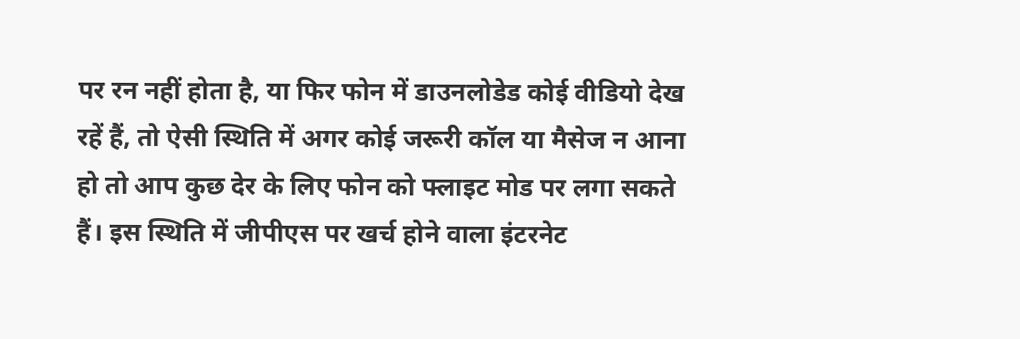पर रन नहीं होता है, या फिर फोन में डाउनलोडेड कोई वीडियो देख रहें हैं, तो ऐसी स्थिति में अगर कोई जरूरी कॉल या मैसेज न आना हो तो आप कुछ देर के लिए फोन को फ्लाइट मोड पर लगा सकते हैं। इस स्थिति में जीपीएस पर खर्च होने वाला इंटरनेट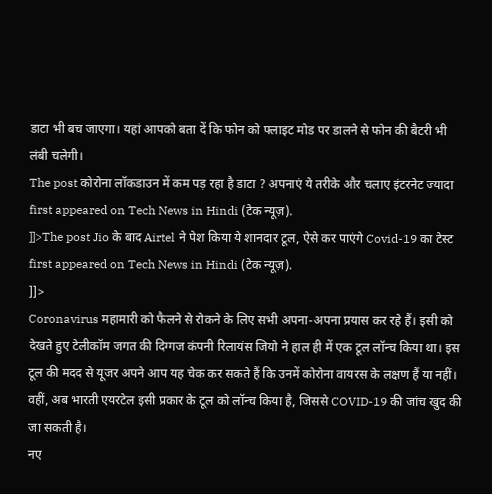डाटा भी बच जाएगा। यहां आपको बता दें कि फोन को फ्लाइट मोड पर डालने से फोन की बैटरी भी लंबी चलेगी।
The post कोरोना लॉकडाउन में कम पड़ रहा है डाटा ? अपनाएं ये तरीके और चलाए इंटरनेट ज्यादा first appeared on Tech News in Hindi (टेक न्यूज़).
]]>The post Jio के बाद Airtel ने पेश किया ये शानदार टूल, ऐसे कर पाएंगे Covid-19 का टेस्ट first appeared on Tech News in Hindi (टेक न्यूज़).
]]>
Coronavirus महामारी को फैलने से रोकने के लिए सभी अपना-अपना प्रयास कर रहे हैं। इसी को देखते हुए टेलीकॉम जगत की दिग्गज कंपनी रिलायंस जियो ने हाल ही में एक टूल लॉन्च किया था। इस टूल की मदद से यूजर अपने आप यह चेक कर सकते हैं कि उनमें कोरोना वायरस के लक्षण हैं या नहीं। वहीं, अब भारती एयरटेल इसी प्रकार के टूल को लॉन्च किया है, जिससे COVID-19 की जांच खुद की जा सकती है।
नए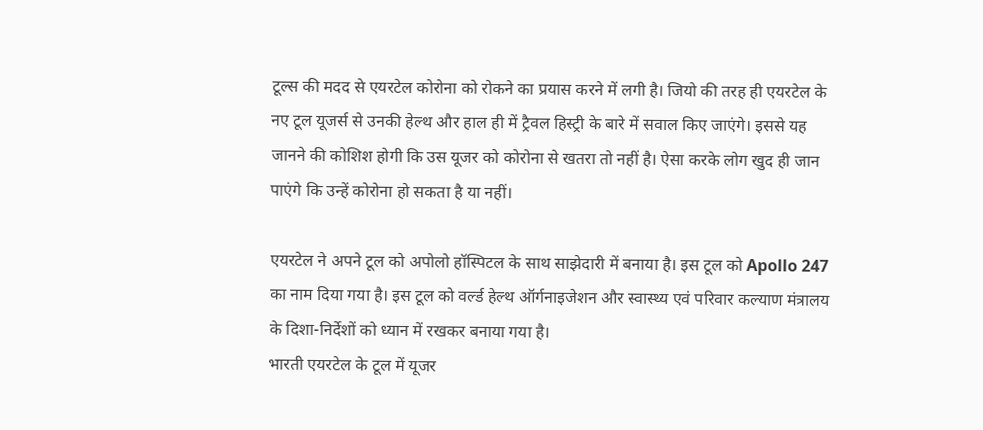टूल्स की मदद से एयरटेल कोरोना को रोकने का प्रयास करने में लगी है। जियो की तरह ही एयरटेल के नए टूल यूजर्स से उनकी हेल्थ और हाल ही में ट्रैवल हिस्ट्री के बारे में सवाल किए जाएंगे। इससे यह जानने की कोशिश होगी कि उस यूजर को कोरोना से खतरा तो नहीं है। ऐसा करके लोग खुद ही जान पाएंगे कि उन्हें कोरोना हो सकता है या नहीं।

एयरटेल ने अपने टूल को अपोलो हॉस्पिटल के साथ साझेदारी में बनाया है। इस टूल को Apollo 247 का नाम दिया गया है। इस टूल को वर्ल्ड हेल्थ ऑर्गनाइजेशन और स्वास्थ्य एवं परिवार कल्याण मंत्रालय के दिशा-निर्देशों को ध्यान में रखकर बनाया गया है।
भारती एयरटेल के टूल में यूजर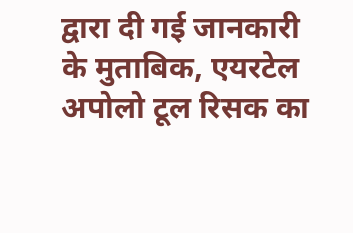द्वारा दी गई जानकारी के मुताबिक, एयरटेल अपोलो टूल रिसक का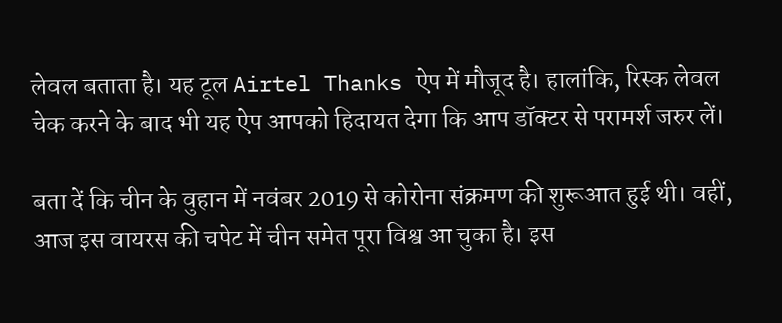लेवल बताता है। यह टूल Airtel Thanks ऐप में मौजूद है। हालांकि, रिस्क लेवल चेक करने के बाद भी यह ऐप आपको हिदायत देगा कि आप डॉक्टर से परामर्श जरुर लें।

बता दें कि चीन के वुहान में नवंबर 2019 से कोरोना संक्रमण की शुरूआत हुई थी। वहीं, आज इस वायरस की चपेट में चीन समेत पूरा विश्व आ चुका है। इस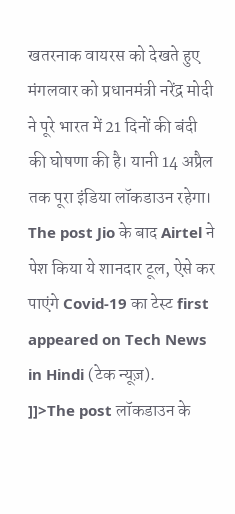खतरनाक वायरस को देखते हुए मंगलवार को प्रधानमंत्री नरेंद्र मोदी ने पूरे भारत में 21 दिनों की बंदी की घोषणा की है। यानी 14 अप्रैल तक पूरा इंडिया लॉकडाउन रहेगा।
The post Jio के बाद Airtel ने पेश किया ये शानदार टूल, ऐसे कर पाएंगे Covid-19 का टेस्ट first appeared on Tech News in Hindi (टेक न्यूज़).
]]>The post लॉकडाउन के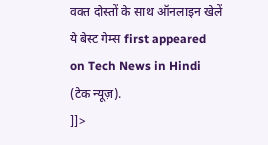वक्त दोस्तों के साथ ऑनलाइन खेलें ये बेस्ट गेम्स first appeared on Tech News in Hindi (टेक न्यूज़).
]]>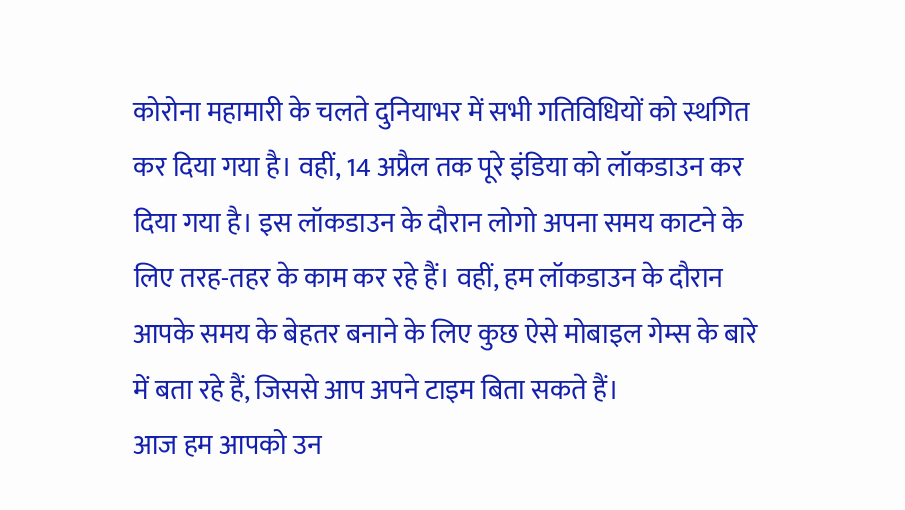कोरोना महामारी के चलते दुनियाभर में सभी गतिविधियों को स्थगित कर दिया गया है। वहीं, 14 अप्रैल तक पूरे इंडिया को लॉकडाउन कर दिया गया है। इस लॉकडाउन के दौरान लोगो अपना समय काटने के लिए तरह-तहर के काम कर रहे हैं। वहीं, हम लॉकडाउन के दौरान आपके समय के बेहतर बनाने के लिए कुछ ऐसे मोबाइल गेम्स के बारे में बता रहे हैं, जिससे आप अपने टाइम बिता सकते हैं।
आज हम आपको उन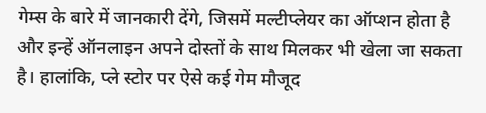गेम्स के बारे में जानकारी देंगे, जिसमें मल्टीप्लेयर का ऑप्शन होता है और इन्हें ऑनलाइन अपने दोस्तों के साथ मिलकर भी खेला जा सकता है। हालांकि, प्ले स्टोर पर ऐसे कई गेम मौजूद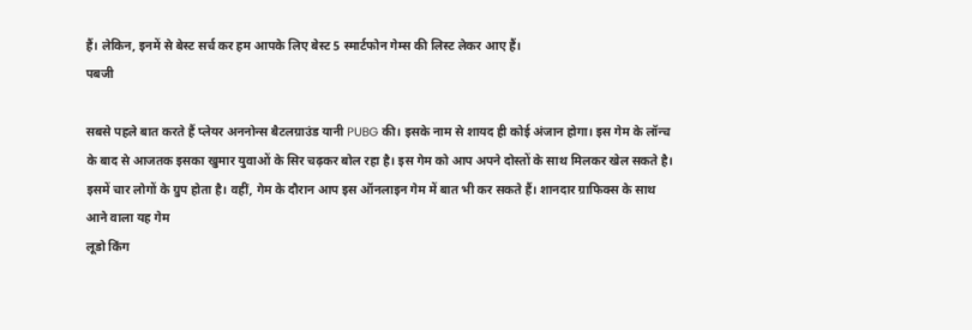हैं। लेकिन, इनमें से बेस्ट सर्च कर हम आपके लिए बेस्ट 5 स्मार्टफोन गेम्स की लिस्ट लेकर आए हैं।
पबजी

सबसे पहले बात करते हैं प्लेयर अननोन्स बैटलग्राउंड यानी PUBG की। इसके नाम से शायद ही कोई अंजान होगा। इस गेम के लॉन्च के बाद से आजतक इसका खुमार युवाओं के सिर चढ़कर बोल रहा है। इस गेम को आप अपने दोस्तों के साथ मिलकर खेल सकते है। इसमें चार लोगों के ग्रुप होता है। वहीं, गेम के दौरान आप इस ऑनलाइन गेम में बात भी कर सकते हैं। शानदार ग्राफिक्स के साथ आने वाला यह गेम
लूडो किंग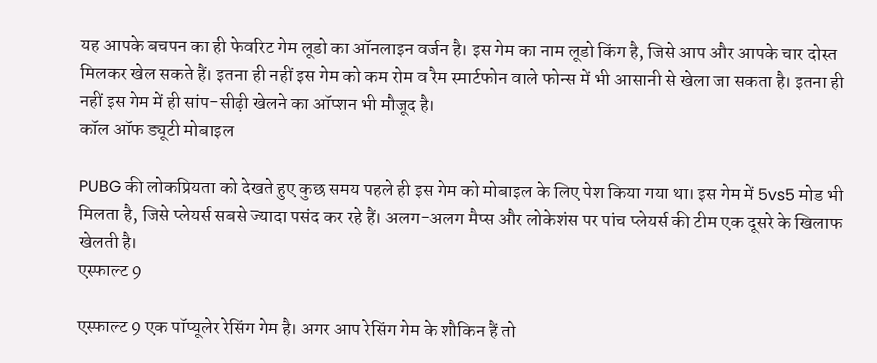यह आपके बचपन का ही फेवरिट गेम लूडो का ऑनलाइन वर्जन है। इस गेम का नाम लूडो किंग है, जिसे आप और आपके चार दोस्त मिलकर खेल सकते हैं। इतना ही नहीं इस गेम को कम रोम व रैम स्मार्टफोन वाले फोन्स में भी आसानी से खेला जा सकता है। इतना ही नहीं इस गेम में ही सांप-सीढ़ी खेलने का ऑप्शन भी मौजूद है।
कॉल ऑफ ड्यूटी मोबाइल

PUBG की लोकप्रियता को देखते हुए कुछ समय पहले ही इस गेम को मोबाइल के लिए पेश किया गया था। इस गेम में 5vs5 मोड भी मिलता है, जिसे प्लेयर्स सबसे ज्यादा पसंद कर रहे हैं। अलग-अलग मैप्स और लोकेशंस पर पांच प्लेयर्स की टीम एक दूसरे के खिलाफ खेलती है।
एस्फाल्ट 9

एस्फाल्ट 9 एक पॉप्यूलेर रेसिंग गेम है। अगर आप रेसिंग गेम के शौकिन हैं तो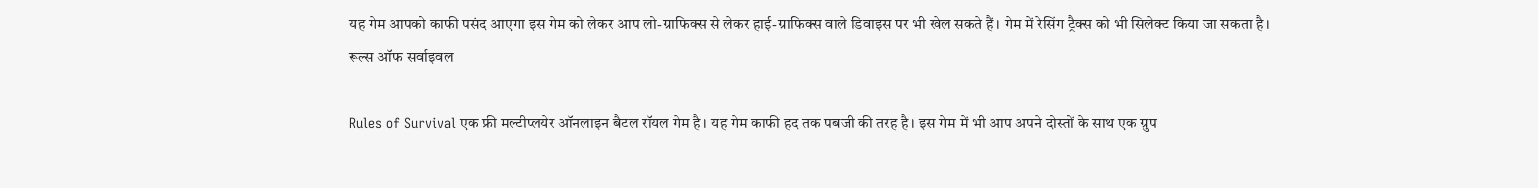यह गेम आपको काफी पसंद आएगा इस गेम को लेकर आप लो-ग्राफिक्स से लेकर हाई-ग्राफिक्स वाले डिवाइस पर भी खेल सकते हैं। गेम में रेसिंग ट्रैक्स को भी सिलेक्ट किया जा सकता है।
रूल्स ऑफ सर्वाइवल

Rules of Survival एक फ्री मल्टीप्लयेर ऑनलाइन बैटल रॉयल गेम है। यह गेम काफी हद तक पबजी की तरह है। इस गेम में भी आप अपने दोस्तों के साथ एक ग्रुप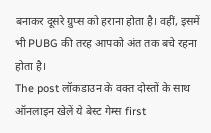बनाकर दूसरे ग्रुप्स को हराना होता है। वहीं, इसमें भी PUBG की तरह आपको अंत तक बचे रहना होता है।
The post लॉकडाउन के वक्त दोस्तों के साथ ऑनलाइन खेलें ये बेस्ट गेम्स first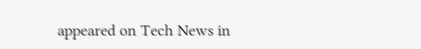appeared on Tech News in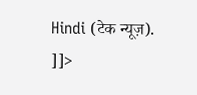Hindi (टेक न्यूज़).
]]>